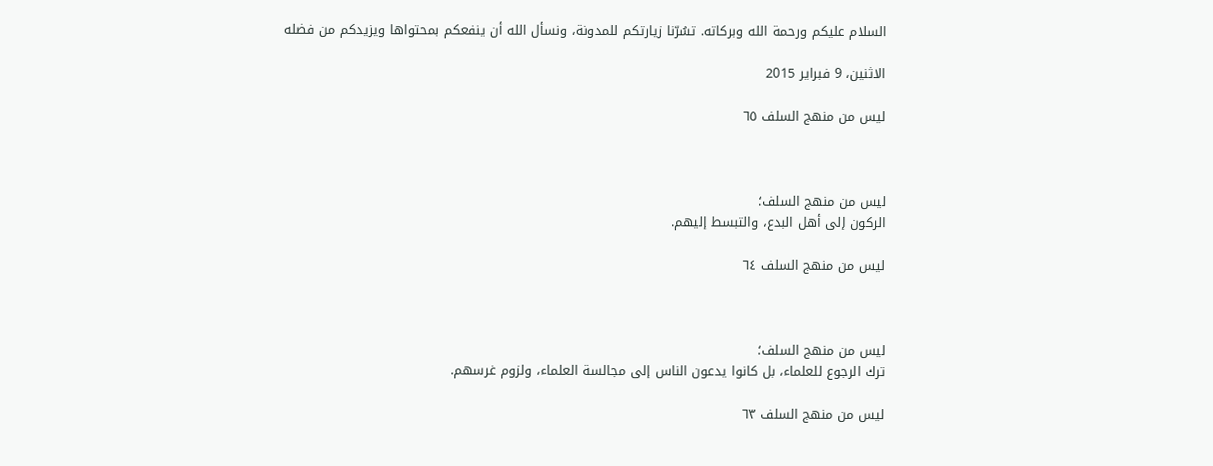السلام عليكم ورحمة الله وبركاته. تسُرّنا زيارتكم للمدونة، ونسأل الله أن ينفعكم بمحتواها ويزيدكم من فضله

الاثنين، 9 فبراير 2015

ليس من منهج السلف ٦٥



ليس من منهج السلف؛
الركون إلى أهل البدع، والتبسط إليهم.

ليس من منهج السلف ٦٤



ليس من منهج السلف؛
ترك الرجوع للعلماء، بل كانوا يدعون الناس إلى مجالسة العلماء، ولزوم غرسهم.

ليس من منهج السلف ٦٣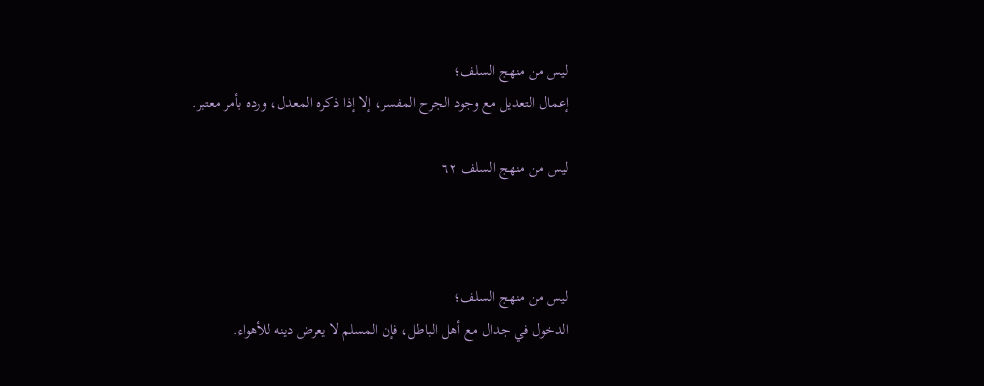ليس من منهج السلف؛
إعمال التعديل مع وجود الجرح المفسر، إلا إذا ذكره المعدل، ورده بأمر معتبر.

ليس من منهج السلف ٦٢



ليس من منهج السلف؛
الدخول في جدال مع أهل الباطل، فإن المسلم لا يعرض دينه للأهواء.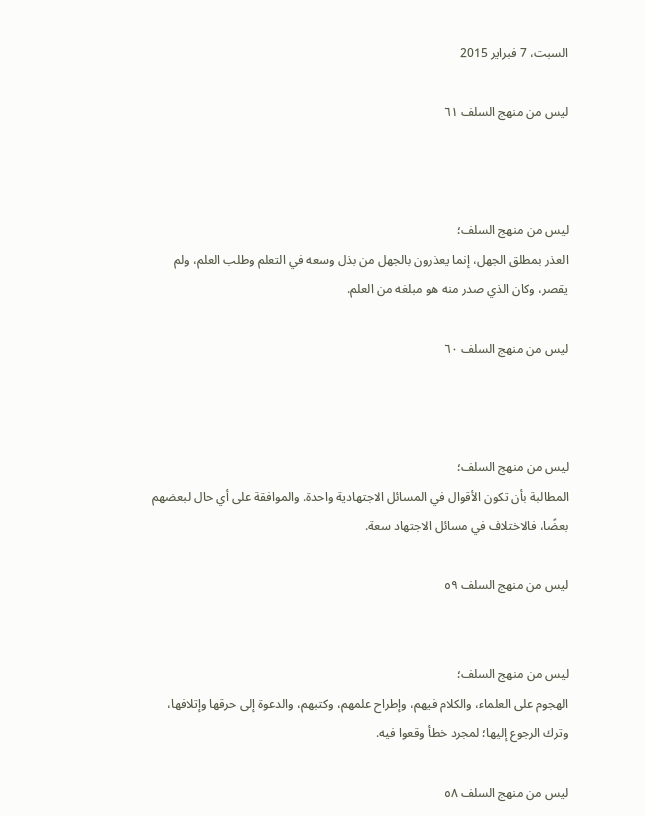السبت، 7 فبراير 2015

ليس من منهج السلف ٦١



ليس من منهج السلف؛
العذر بمطلق الجهل، إنما يعذرون بالجهل من بذل وسعه في التعلم وطلب العلم، ولم يقصر، وكان الذي صدر منه هو مبلغه من العلم.

ليس من منهج السلف ٦٠



ليس من منهج السلف؛
المطالبة بأن تكون الأقوال في المسائل الاجتهادية واحدة. والموافقة على أي حال لبعضهم بعضًا، فالاختلاف في مسائل الاجتهاد سعة.

ليس من منهج السلف ٥٩


ليس من منهج السلف؛
الهجوم على العلماء، والكلام فيهم، وإطراح علمهم، وكتبهم، والدعوة إلى حرقها وإتلافها، وترك الرجوع إليها؛ لمجرد خطأ وقعوا فيه.

ليس من منهج السلف ٥٨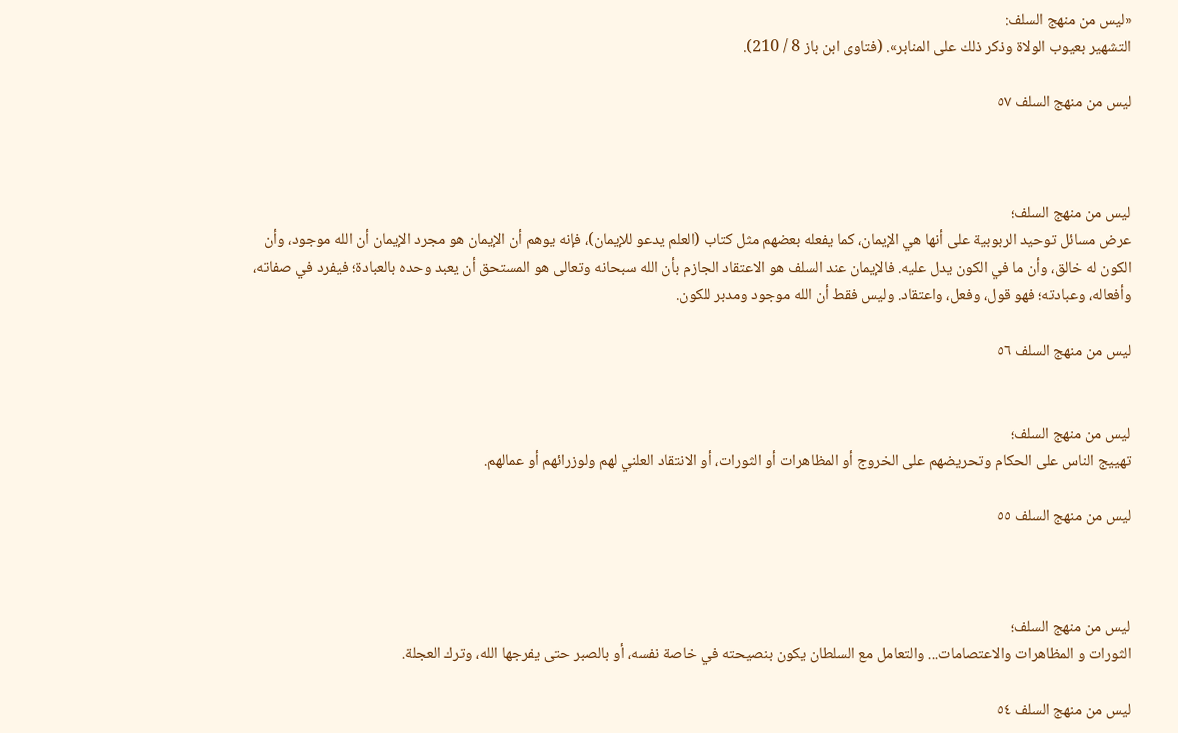«ليس من منهج السلف:
التشهير بعيوب الولاة وذكر ذلك على المنابر». (فتاوى ابن باز 8 / 210).

ليس من منهج السلف ٥٧



ليس من منهج السلف؛
عرض مسائل توحيد الربوبية على أنها هي الإيمان، كما يفعله بعضهم مثل كتاب (العلم يدعو للإيمان)، فإنه يوهم أن الإيمان هو مجرد الإيمان أن الله موجود، وأن الكون له خالق، وأن ما في الكون يدل عليه. فالإيمان عند السلف هو الاعتقاد الجازم بأن الله سبحانه وتعالى هو المستحق أن يعبد وحده بالعبادة؛ فيفرد في صفاته، وأفعاله، وعبادته؛ فهو قول، وفعل، واعتقاد. وليس فقط أن الله موجود ومدبر للكون.

ليس من منهج السلف ٥٦


ليس من منهج السلف؛
تهييج الناس على الحكام وتحريضهم على الخروج أو المظاهرات أو الثورات، أو الانتقاد العلني لهم ولوزرائهم أو عمالهم.

ليس من منهج السلف ٥٥



ليس من منهج السلف؛
الثورات و المظاهرات والاعتصامات... والتعامل مع السلطان يكون بنصيحته في خاصة نفسه، أو بالصبر حتى يفرجها الله، وترك العجلة.

ليس من منهج السلف ٥٤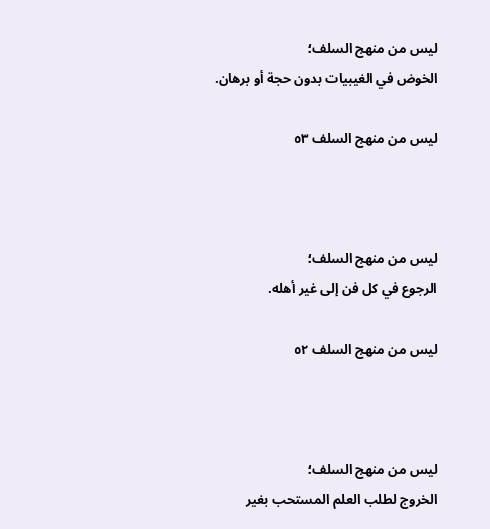ليس من منهج السلف؛
الخوض في الغيبيات بدون حجة أو برهان.

ليس من منهج السلف ٥٣



ليس من منهج السلف؛
الرجوع في كل فن إلى غير أهله.

ليس من منهج السلف ٥٢



ليس من منهج السلف؛
الخروج لطلب العلم المستحب بغير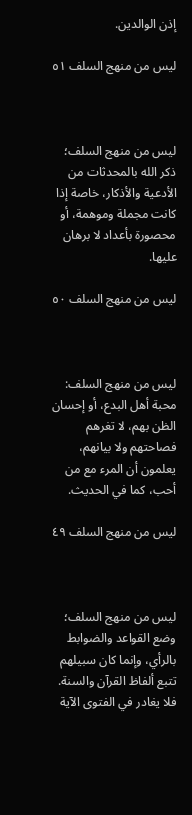إذن الوالدين.

ليس من منهج السلف ٥١



ليس من منهج السلف؛
ذكر الله بالمحدثات من الأدعية والأذكار، خاصة إذا كانت مجملة وموهمة، أو محصورة بأعداد لا برهان عليها.

ليس من منهج السلف ٥٠



ليس من منهج السلف:
محبة أهل البدع، أو إحسان الظن بهم، لا تغرهم فصاحتهم ولا بيانهم، يعلمون أن المرء مع من أحب، كما في الحديث.

ليس من منهج السلف ٤٩



ليس من منهج السلف؛
وضع القواعد والضوابط بالرأي، وإنما كان سبيلهم تتبع ألفاظ القرآن والسنة. فلا يغادر في الفتوى الآية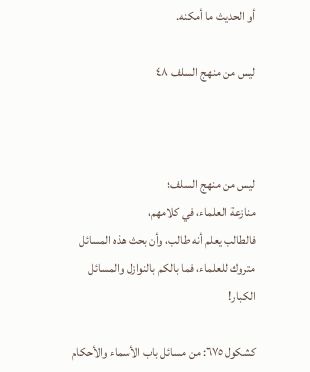أو الحديث ما أمكنه.

ليس من منهج السلف ٤٨



ليس من منهج السلف؛
منازعة العلماء، في كلامهم،
فالطالب يعلم أنه طالب، وأن بحث هذه المسائل متروك للعلماء، فما بالكم بالنوازل والمسائل الكبار!

كشكول ٦٧٥: من مسائل باب الأسماء والأحكام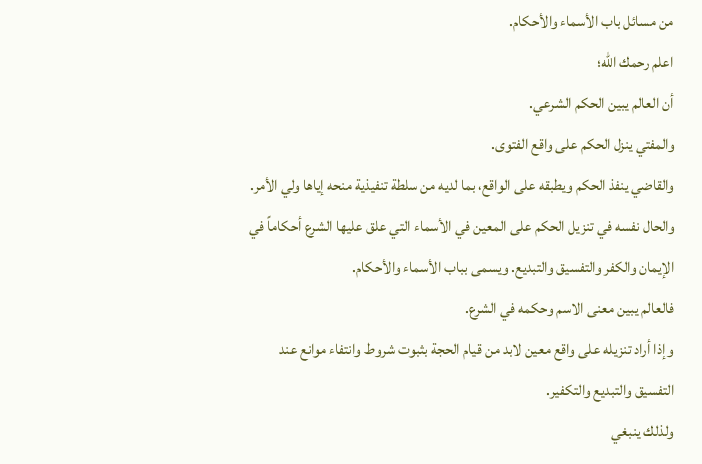من مسائل باب الأسماء والأحكام.
اعلم رحمك الله؛
أن العالم يبين الحكم الشرعي.
والمفتي ينزل الحكم على واقع الفتوى.
والقاضي ينفذ الحكم ويطبقه على الواقع، بما لديه من سلطة تنفيذية منحه إياها ولي الأمر.
والحال نفسه في تنزيل الحكم على المعين في الأسماء التي علق عليها الشرع أحكاماً في الإيمان والكفر والتفسيق والتبديع. ويسمى بباب الأسماء والأحكام.
فالعالم يبين معنى الاسم وحكمه في الشرع.
وإذا أراد تنزيله على واقع معين لابد من قيام الحجة بثبوت شروط وانتفاء موانع عند التفسيق والتبديع والتكفير.
ولذلك ينبغي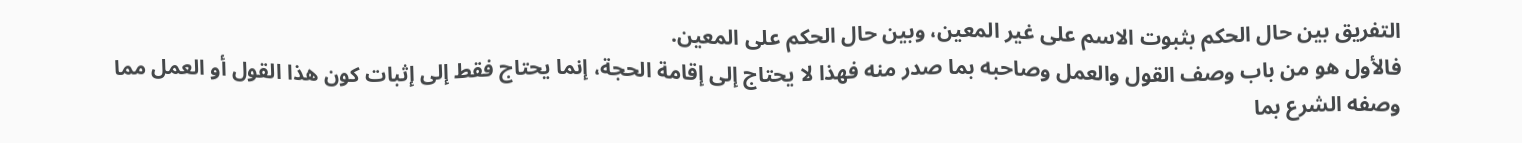التفريق بين حال الحكم بثبوت الاسم على غير المعين، وبين حال الحكم على المعين.
فالأول هو من باب وصف القول والعمل وصاحبه بما صدر منه فهذا لا يحتاج إلى إقامة الحجة، إنما يحتاج فقط إلى إثبات كون هذا القول أو العمل مما وصفه الشرع بما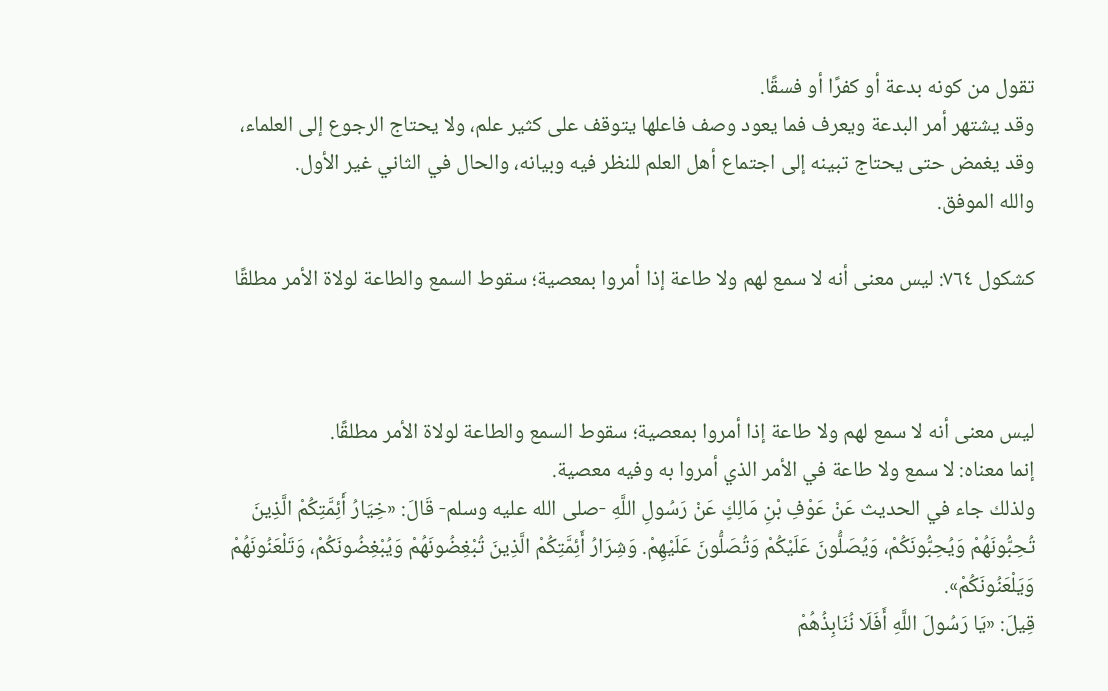تقول من كونه بدعة أو كفرًا أو فسقًا.
وقد يشتهر أمر البدعة ويعرف فما يعود وصف فاعلها يتوقف على كثير علم، ولا يحتاج الرجوع إلى العلماء، وقد يغمض حتى يحتاج تبينه إلى اجتماع أهل العلم للنظر فيه وبيانه، والحال في الثاني غير الأول.
والله الموفق.

كشكول ٧٦٤: ليس معنى أنه لا سمع لهم ولا طاعة إذا أمروا بمعصية؛ سقوط السمع والطاعة لولاة الأمر مطلقًا



ليس معنى أنه لا سمع لهم ولا طاعة إذا أمروا بمعصية؛ سقوط السمع والطاعة لولاة الأمر مطلقًا.
إنما معناه: لا سمع ولا طاعة في الأمر الذي أمروا به وفيه معصية.
ولذلك جاء في الحديث عَنْ عَوْفِ بْنِ مَالِكٍ عَنْ رَسُولِ اللَّهِ -صلى الله عليه وسلم- قَالَ: «خِيَارُ أَئِمَّتِكُمْ الَّذِينَ تُحِبُّونَهُمْ وَيُحِبُّونَكُمْ، وَيُصَلُّونَ عَلَيْكُمْ وَتُصَلُّونَ عَلَيْهِمْ. وَشِرَارُ أَئِمَّتِكُمْ الَّذِينَ تُبْغِضُونَهُمْ وَيُبْغِضُونَكُمْ، وَتَلْعَنُونَهُمْ وَيَلْعَنُونَكُمْ».
قِيلَ: «يَا رَسُولَ اللَّهِ أَفَلَا نُنَابِذُهُمْ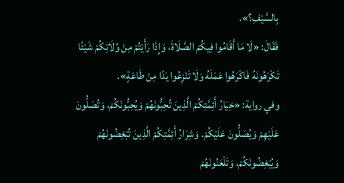بِالسَّيْفِ؟».
فَقَالَ: «لَا مَا أَقَامُوا فِيكُمْ الصَّلَاةَ، وَإِذَا رَأَيْتُمْ مِنْ وُلَاتِكُمْ شَيْئًا تَكْرَهُونَهُ فَاكْرَهُوا عَمَلَهُ وَلَا تَنْزِعُوا يَدًا مِنْ طَاعَةٍ».
وفي رواية: «خِيَارُ أَئِمَّتِكُمْ الَّذِينَ تُحِبُّونَهُمْ وَيُحِبُّونَكُمْ، وَتُصَلُّونَ عَلَيْهِمْ وَيُصَلُّونَ عَلَيْكُمْ. وَشِرَارُ أَئِمَّتِكُمْ الَّذِينَ تُبْغِضُونَهُمْ وَيُبْغِضُونَكُمْ، وَتَلْعَنُونَهُمْ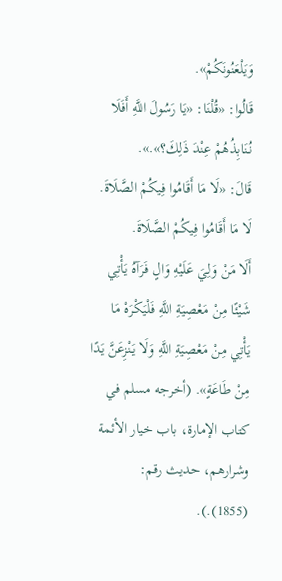وَيَلْعَنُونَكُمْ».
قَالُوا: «قُلْنَا: «يَا رَسُولَ اللَّهِ أَفَلَا نُنَابِذُهُمْ عِنْدَ ذَلِكَ؟».».
قَالَ: «لَا مَا أَقَامُوا فِيكُمْ الصَّلَاةَ.
لَا مَا أَقَامُوا فِيكُمْ الصَّلَاةَ.
أَلَا مَنْ وَلِيَ عَلَيْهِ وَالٍ فَرَآهُ يَأْتِي شَيْئًا مِنْ مَعْصِيَةِ اللَّهِ فَلْيَكْرَهْ مَا يَأْتِي مِنْ مَعْصِيَةِ اللَّهِ وَلَا يَنْزِعَنَّ يَدًا مِنْ طَاعَةٍ». (أخرجه مسلم في كتاب الإمارة، باب خيار الأئمة وشرارهم، حديث رقم: (1855).).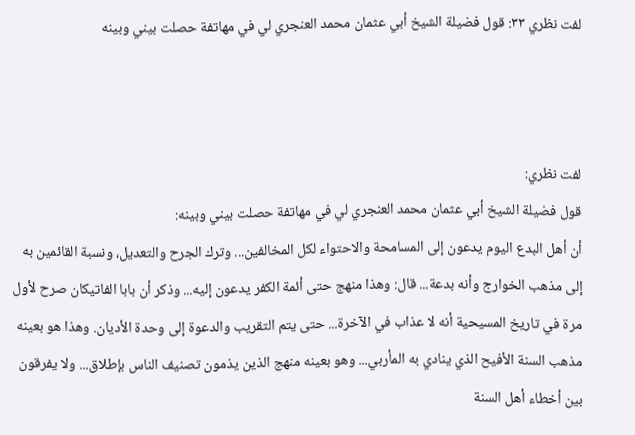لفت نظري ٣٣: قول فضيلة الشيخ أبي عثمان محمد العنجري لي في مهاتفة حصلت بيني وبينه



لفت نظري:
قول فضيلة الشيخ أبي عثمان محمد العنجري لي في مهاتفة حصلت بيني وبينه:
أن أهل البدع اليوم يدعون إلى المسامحة والاحتواء لكل المخالفين... وترك الجرح والتعديل، ونسبة القائمين به إلى مذهب الخوارج وأنه بدعة... قال: وهذا منهج حتى أئمة الكفر يدعون إليه... وذكر أن بابا الفاتيكان صرح لأول مرة في تاريخ المسيحية أنه لا عذاب في الآخرة... حتى يتم التقريب والدعوة إلى وحدة الأديان. وهذا هو بعينه مذهب السنة الأفيح الذي ينادي به المأربي... وهو بعينه منهج الذين يذمون تصنيف الناس بإطلاق... ولا يفرقون بين أخطاء أهل السنة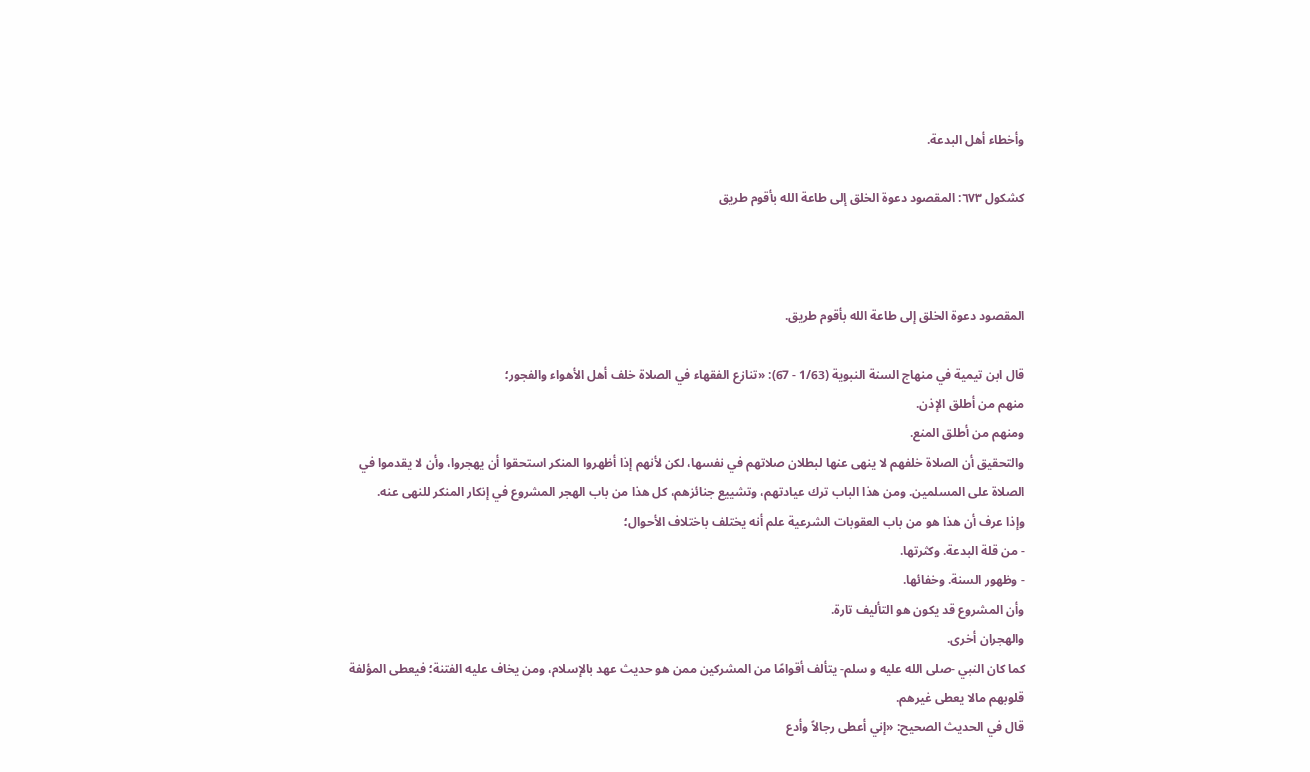وأخطاء أهل البدعة.

كشكول ٦٧٣: المقصود دعوة الخلق إلى طاعة الله بأقوم طريق



المقصود دعوة الخلق إلى طاعة الله بأقوم طريق.

قال ابن تيمية في منهاج السنة النبوية (1/63 - 67): «تنازع الفقهاء في الصلاة خلف أهل الأهواء والفجور؛
منهم من أطلق الإذن.
ومنهم من أطلق المنع.
والتحقيق أن الصلاة خلفهم لا ينهى عنها لبطلان صلاتهم في نفسها، لكن لأنهم إذا أظهروا المنكر استحقوا أن يهجروا، وأن لا يقدموا في الصلاة على المسلمين. ومن هذا الباب ترك عيادتهم، وتشييع جنائزهم، كل هذا من باب الهجر المشروع في إنكار المنكر للنهى عنه.
وإذا عرف أن هذا هو من باب العقوبات الشرعية علم أنه يختلف باختلاف الأحوال؛
- من قلة البدعة. وكثرتها.
- وظهور السنة. وخفائها.
وأن المشروع قد يكون هو التأليف تارة.
والهجران أخرى.
كما كان النبي -صلى الله عليه و سلم- يتألف أقوامًا من المشركين ممن هو حديث عهد بالإسلام، ومن يخاف عليه الفتنة؛ فيعطى المؤلفة قلوبهم مالا يعطى غيرهم.
قال في الحديث الصحيح: «إني أعطى رجالاً وأدع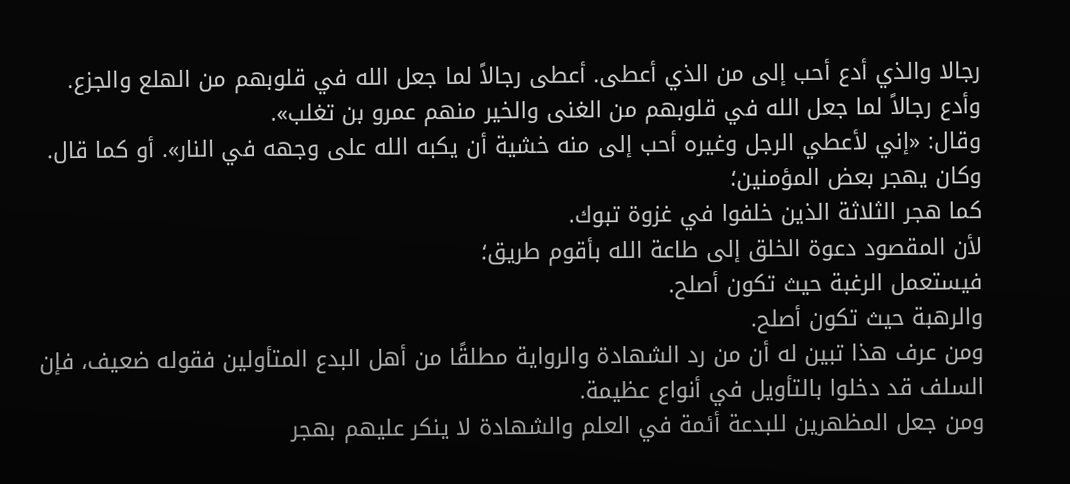رجالا والذي أدع أحب إلى من الذي أعطى. أعطى رجالاً لما جعل الله في قلوبهم من الهلع والجزع. وأدع رجالاً لما جعل الله في قلوبهم من الغنى والخير منهم عمرو بن تغلب».
وقال: «إني لأعطي الرجل وغيره أحب إلى منه خشية أن يكبه الله على وجهه في النار». أو كما قال.
وكان يهجر بعض المؤمنين؛
كما هجر الثلاثة الذين خلفوا في غزوة تبوك.
لأن المقصود دعوة الخلق إلى طاعة الله بأقوم طريق؛
فيستعمل الرغبة حيث تكون أصلح.
والرهبة حيث تكون أصلح.
ومن عرف هذا تبين له أن من رد الشهادة والرواية مطلقًا من أهل البدع المتأولين فقوله ضعيف، فإن السلف قد دخلوا بالتأويل في أنواع عظيمة.
ومن جعل المظهرين للبدعة أئمة في العلم والشهادة لا ينكر عليهم بهجر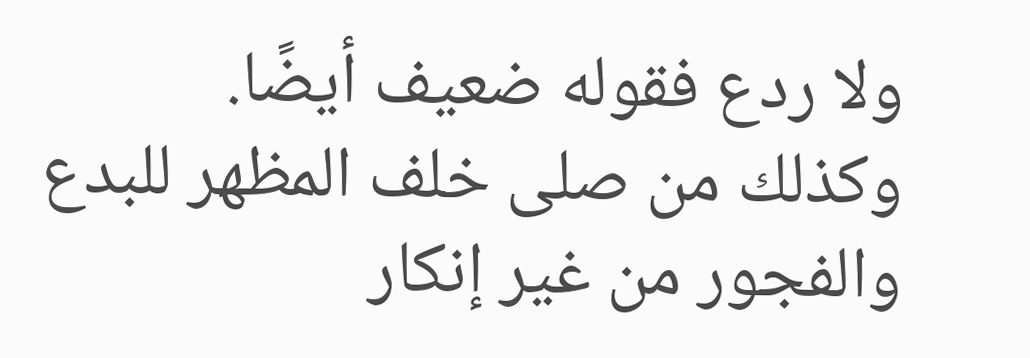ولا ردع فقوله ضعيف أيضًا.
وكذلك من صلى خلف المظهر للبدع والفجور من غير إنكار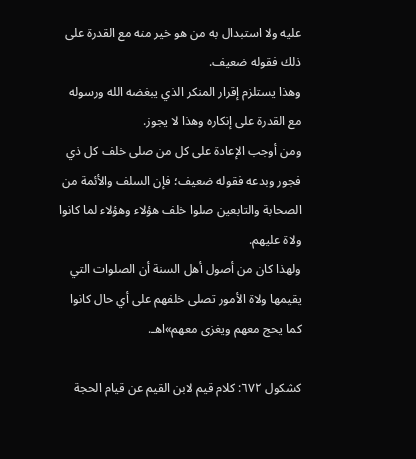عليه ولا استبدال به من هو خير منه مع القدرة على ذلك فقوله ضعيف.
وهذا يستلزم إقرار المنكر الذي يبغضه الله ورسوله مع القدرة على إنكاره وهذا لا يجوز.
ومن أوجب الإعادة على كل من صلى خلف كل ذي فجور وبدعه فقوله ضعيف؛ فإن السلف والأئمة من الصحابة والتابعين صلوا خلف هؤلاء وهؤلاء لما كانوا ولاة عليهم.
ولهذا كان من أصول أهل السنة أن الصلوات التي يقيمها ولاة الأمور تصلى خلفهم على أي حال كانوا كما يحج معهم ويغزى معهم»اهـ.

كشكول ٦٧٢: كلام قيم لابن القيم عن قيام الحجة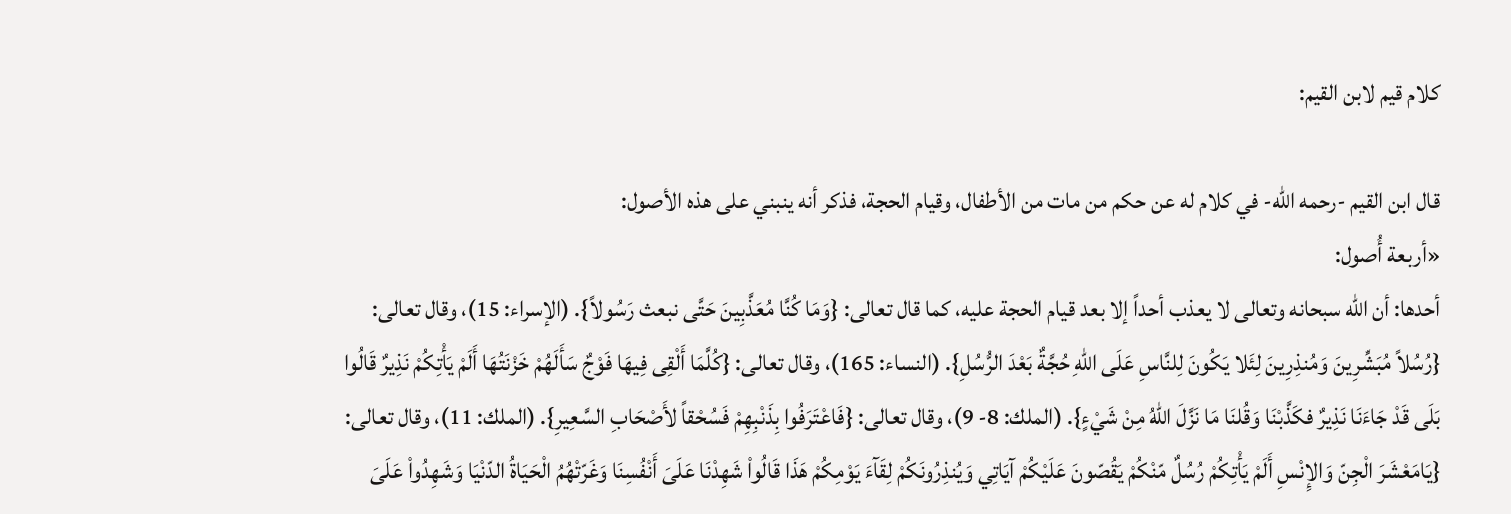كلام قيم لابن القيم:

قال ابن القيم -رحمه الله- في كلام له عن حكم من مات من الأطفال، وقيام الحجة، فذكر أنه ينبني على هذه الأصول:
«أربعة أُصول:
أحدها: أن الله سبحانه وتعالى لا يعذب أحداً إلا بعد قيام الحجة عليه، كما قال تعالى: {وَمَا كُنَّا مُعَذَّبِينَ حَتَّى نبعث رَسُولاً}. (الإسراء: 15)، وقال تعالى: {رُسُلاً مُبَشِّرِينَ وَمُنذِرِينَ لِئَلا يَكُونَ لِلنَّاسِ عَلَى اللهِ حُجَّةٌ بَعْدَ الرُّسُلِ}. (النساء: 165)، وقال تعالى: {كُلَّمَا أَلْقِى فِيهَا فَوْجٌ سَأَلَهُمْ خَزْنَتُهَا أَلَمْ يَأْتِكُمْ نَذِيرٌ قَالُوا بَلَى قَدْ جَاءَنَا نَذِيرٌ فكَذَّبْنَا وَقُلنَا مَا نَزَّلَ اللهُ مِنْ شَيْءٍ}. (الملك: 8- 9)، وقال تعالى: {فَاعْتَرَفُوا بِذَنْبِهِمْ فَسُحْقاً لأَصْحَابِ السَّعِيرِ}. (الملك: 11)، وقال تعالى: {يَامَعْشَرَ الْجِنّ وَالإِنْسِ أَلَمْ يَأْتِكُمْ رُسُلٌ مّنْكُمْ يَقُصّونَ عَلَيْكُمْ آيَاتِي وَيُنذِرُونَكُمْ لِقَآءَ يَوْمِكُمْ هَذَا قَالُواْ شَهِدْنَا عَلَىَ أَنْفُسِنَا وَغَرّتْهُمُ الْحَيَاةُ الدّنْيَا وَشَهِدُواْ عَلَىَ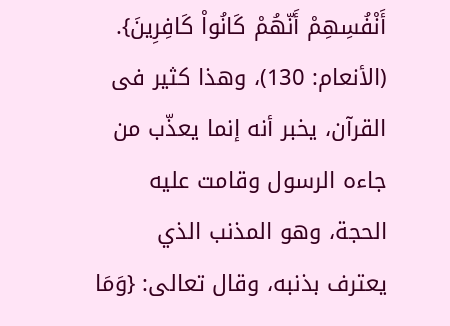أَنْفُسِهِمْ أَنّهُمْ كَانُواْ كَافِرِينَ}. (الأنعام: 130)، وهذا كثير فى القرآن، يخبر أنه إنما يعذّب من جاءه الرسول وقامت عليه الحجة، وهو المذنب الذي يعترف بذنبه، وقال تعالى: {وَمَا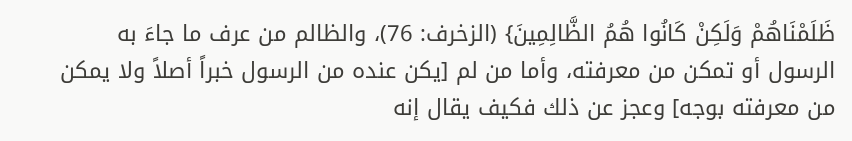ظَلَمْنَاهُمْ وَلَكِنْ كَانُوا هُمُ الظَّالِمِينَ} (الزخرف: 76)، والظالم من عرف ما جاءَ به الرسول أو تمكن من معرفته، وأما من لم [يكن عنده من الرسول خبراً أصلاً ولا يمكن من معرفته بوجه] وعجز عن ذلك فكيف يقال إنه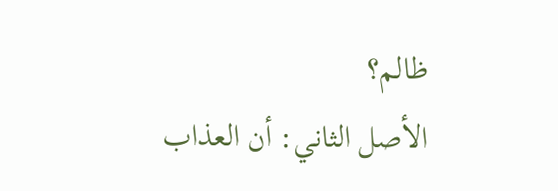ظالم؟
الأصل الثاني: أن العذاب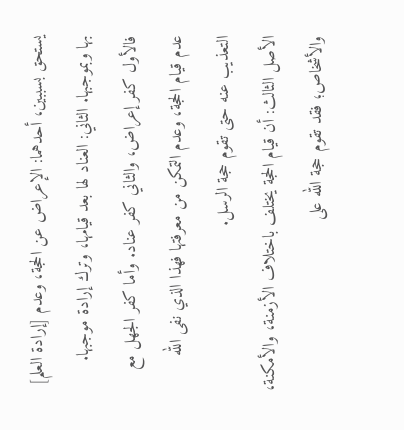يستحق بسببين، أحدهما: الإعراض عن الحجة، وعدم [إرادة العلم] بها وبموجبها. الثاني: العناد لها بعد قيامها، وترك إرادة موجبها. فالأول كفر إعراض، والثاني كفر عناد. وأما كفر الجهل مع عدم قيام الحجة، وعدم التمكن من معرفتها فهذا الذي نفى الله التعذيب عنه حتى تقوم حجة الرسل.
الأصل الثالث: أن قيام الحجة يختلف باختلاف الأزمنة، والأمكنة، والأشخاص؛ فقد تقوم حجة الله على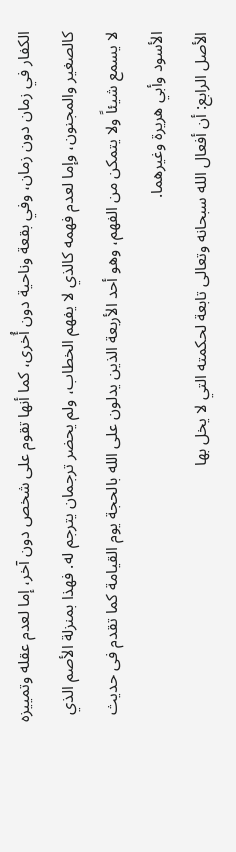الكفار في زمان دون زمان، وفي بقعة وناحية دون أُخرى، كما أنها تقوم على شخص دون آخر، إما لعدم عقله وتمييزه كالصغير والمجنون، وإما لعدم فهمه كالذي لا يفهم الخطاب، ولم يحضر ترجمان يترجم له. فهذا بمنزلة الأصم الذي لا يسمع شيئاً ولا يتمكن من الفهم، وهو أحد الأربعة الذين يدلون على الله بالحجة يوم القيامة كما تقدم فى حديث الأسود وأبي هريرة وغيرهما.
الأصل الرابع: أن أفعال الله سبحانه وتعالى تابعة لحكمته التي لا يخل بها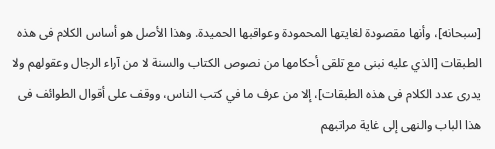[سبحانه]، وأنها مقصودة لغايتها المحمودة وعواقبها الحميدة. وهذا الأصل هو أساس الكلام فى هذه الطبقات [الذي عليه نبنى مع تلقى أحكامها من نصوص الكتاب والسنة لا من آراء الرجال وعقولهم ولا يدرى عدد الكلام فى هذه الطبقات]، إلا من عرف ما في كتب الناس، ووقف على أقوال الطوائف فى هذا الباب والنهى إلى غاية مراتبهم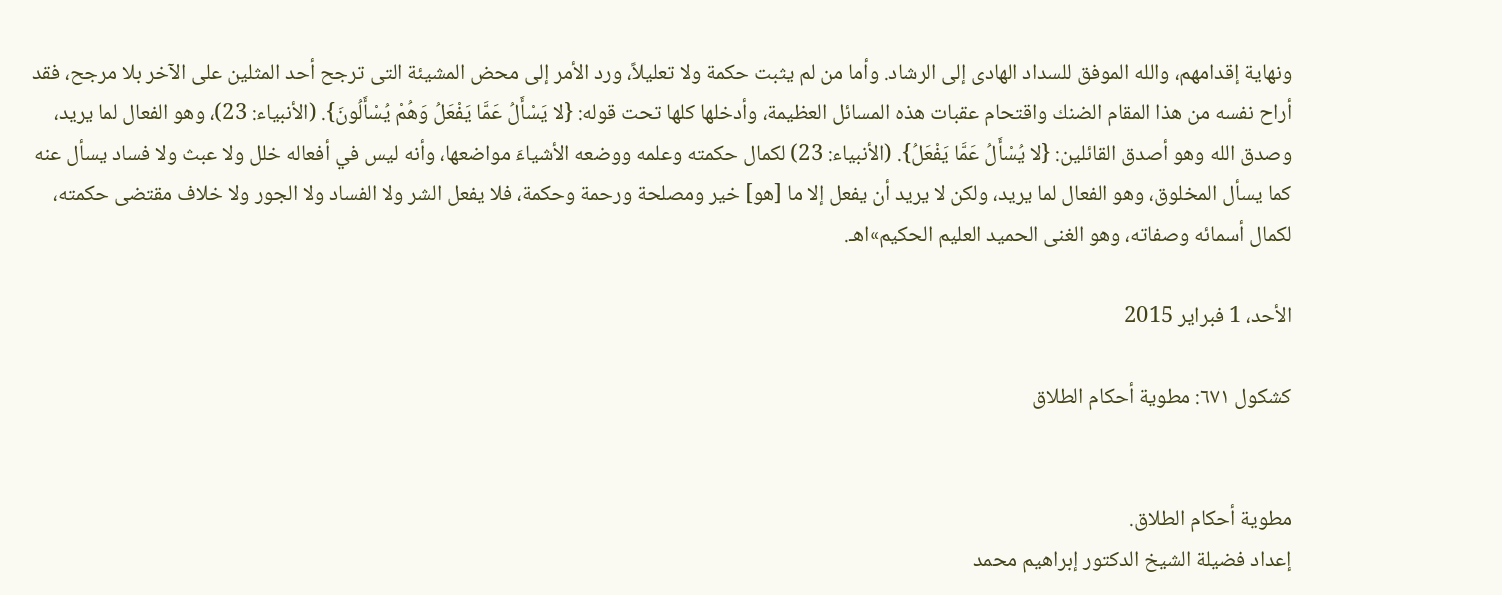ونهاية إقدامهم، والله الموفق للسداد الهادى إلى الرشاد. وأما من لم يثبت حكمة ولا تعليلاً، ورد الأمر إلى محض المشيئة التى ترجح أحد المثلين على الآخر بلا مرجح، فقد أراح نفسه من هذا المقام الضنك واقتحام عقبات هذه المسائل العظيمة، وأدخلها كلها تحت قوله: {لا يَسْأَلُ عَمَّا يَفْعَلُ وَهُمْ يُسْأَلُونَ}. (الأنبياء: 23)، وهو الفعال لما يريد، وصدق الله وهو أصدق القائلين: {لا يُسْأَلُ عَمَّا يَفْعَلُ}. (الأنبياء: 23) لكمال حكمته وعلمه ووضعه الأشياءَ مواضعها، وأنه ليس في أفعاله خلل ولا عبث ولا فساد يسأل عنه كما يسأل المخلوق، وهو الفعال لما يريد، ولكن لا يريد أن يفعل إلا ما [هو] خير ومصلحة ورحمة وحكمة، فلا يفعل الشر ولا الفساد ولا الجور ولا خلاف مقتضى حكمته، لكمال أسمائه وصفاته، وهو الغنى الحميد العليم الحكيم»اهـ.

الأحد، 1 فبراير 2015

كشكول ٦٧١: مطوية أحكام الطلاق


مطوية أحكام الطلاق.
إعداد فضيلة الشيخ الدكتور إبراهيم محمد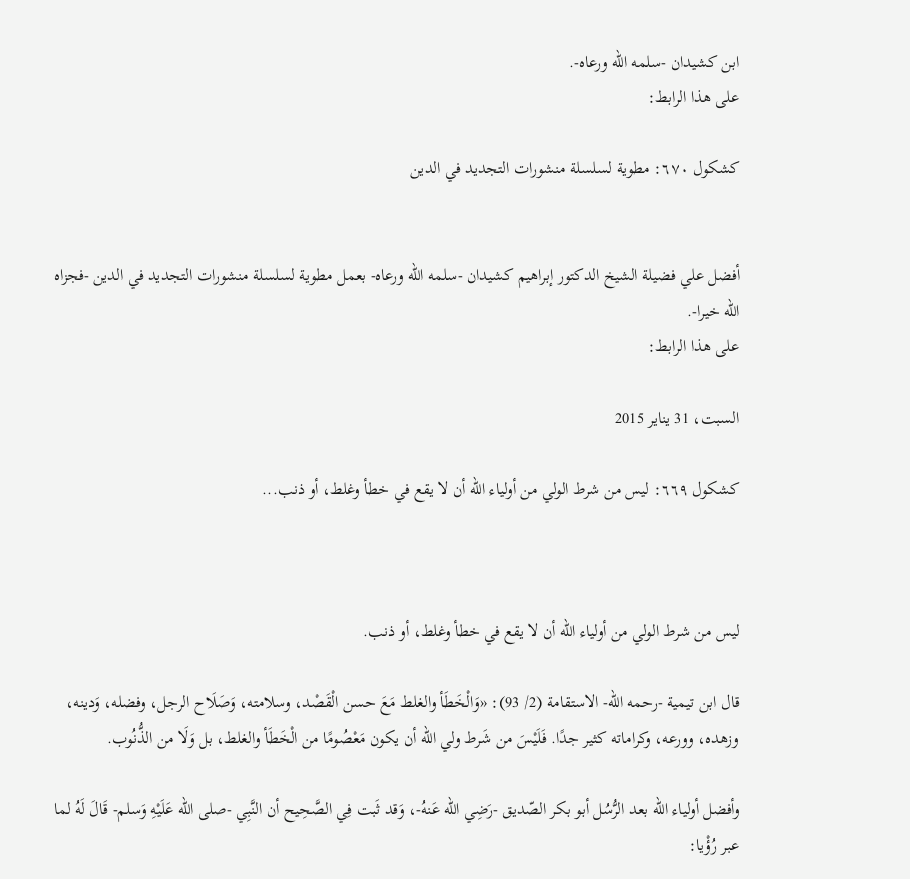ابن كشيدان -سلمه الله ورعاه-.
على هذا الرابط:

كشكول ٦٧٠: مطوية لسلسلة منشورات التجديد في الدين


أفضل علي فضيلة الشيخ الدكتور إبراهيم كشيدان -سلمه الله ورعاه- بعمل مطوية لسلسلة منشورات التجديد في الدين -فجزاه الله خيرا-.
على هذا الرابط:

السبت، 31 يناير 2015

كشكول ٦٦٩: ليس من شرط الولي من أولياء الله أن لا يقع في خطأ وغلط، أو ذنب...



ليس من شرط الولي من أولياء الله أن لا يقع في خطأ وغلط، أو ذنب.

قال ابن تيمية -رحمه الله- الاستقامة (2/ 93): «وَالْخَطَأ والغلط مَعَ حسن الْقَصْد، وسلامته، وَصَلَاح الرجل، وفضله، وَدينه، وزهده، وورعه، وكراماته كثير جدًا. فَلَيْسَ من شَرط ولي الله أن يكون مَعْصُومًا من الْخَطَأ والغلط، بل وَلَا من الذُّنُوب.

وأفضل أولياء الله بعد الرُّسُل أبو بكر الصّديق -رَضِي الله عَنهُ-، وَقد ثَبت فِي الصَّحِيح أن النَّبِي -صلى الله عَلَيْهِ وَسلم- قَالَ لَهُ لما عبر رُؤْيا: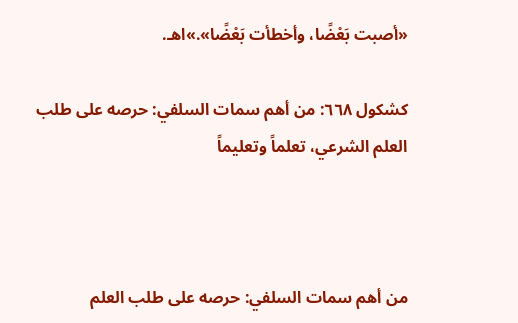«أصبت بَعْضًا، وأخطأت بَعْضًا».»اهـ.

كشكول ٦٦٨: من أهم سمات السلفي: حرصه على طلب العلم الشرعي، تعلماً وتعليماً



من أهم سمات السلفي: حرصه على طلب العلم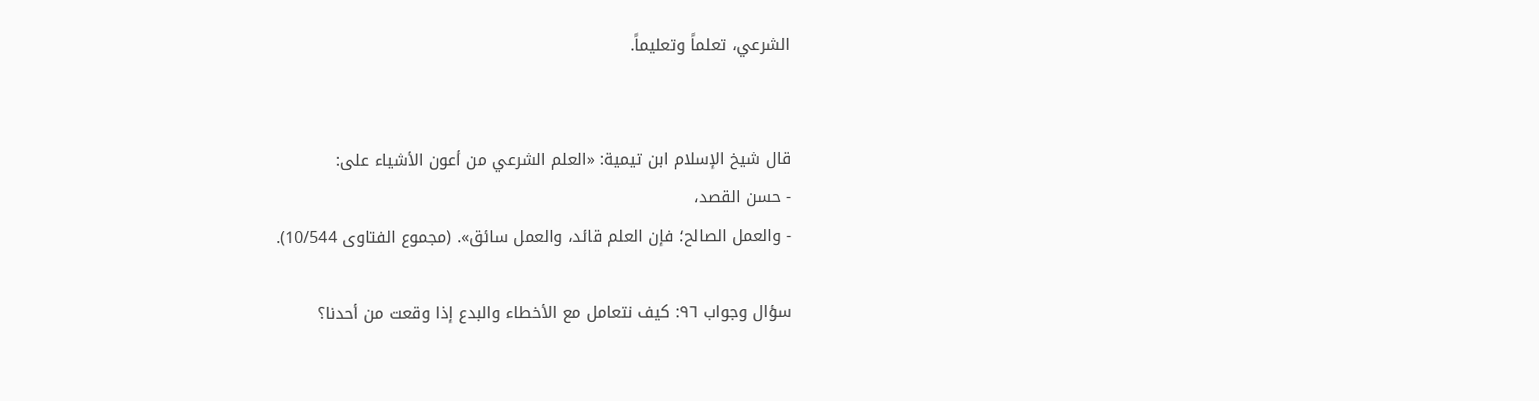الشرعي، تعلماً وتعليماً.


قال شيخ الإسلام ابن تيمية: «العلم الشرعي من أعون الأشياء على:
- حسن القصد،
- والعمل الصالح؛ فإن العلم قائد، والعمل سائق». (مجموع الفتاوى 10/544).

سؤال وجواب ٩٦: كيف نتعامل مع الأخطاء والبدع إذا وقعت من أحدنا؟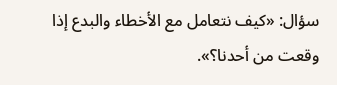سؤال: «كيف نتعامل مع الأخطاء والبدع إذا وقعت من أحدنا؟».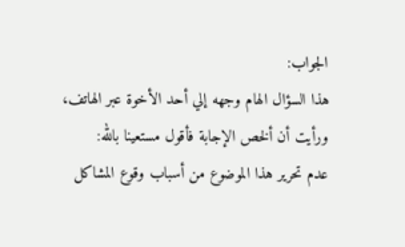الجواب:
هذا السؤال الهام وجهه إلي أحد الأخوة عبر الهاتف، ورأيت أن ألخص الإجابة فأقول مستعينا بالله:
عدم تحرير هذا الموضوع من أسباب وقوع المشاكل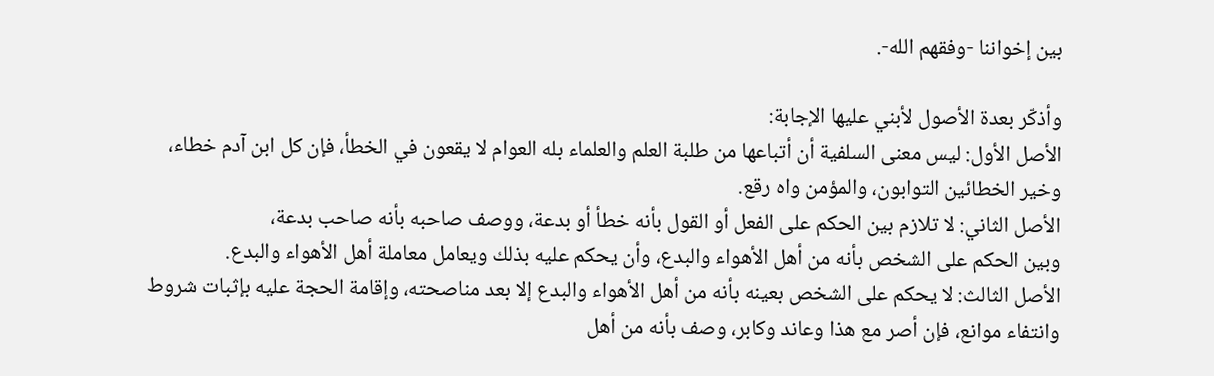بين إخواننا -وفقهم الله-.

وأذكّر بعدة الأصول لأبني عليها الإجابة:
الأصل الأول: ليس معنى السلفية أن أتباعها من طلبة العلم والعلماء بله العوام لا يقعون في الخطأ، فإن كل ابن آدم خطاء، وخير الخطائين التوابون، والمؤمن واه رقع.
الأصل الثاني: لا تلازم بين الحكم على الفعل أو القول بأنه خطأ أو بدعة، ووصف صاحبه بأنه صاحب بدعة،
وبين الحكم على الشخص بأنه من أهل الأهواء والبدع، وأن يحكم عليه بذلك ويعامل معاملة أهل الأهواء والبدع.
الأصل الثالث: لا يحكم على الشخص بعينه بأنه من أهل الأهواء والبدع إلا بعد مناصحته، وإقامة الحجة عليه بإثبات شروط وانتفاء موانع، فإن أصر مع هذا وعاند وكابر، وصف بأنه من أهل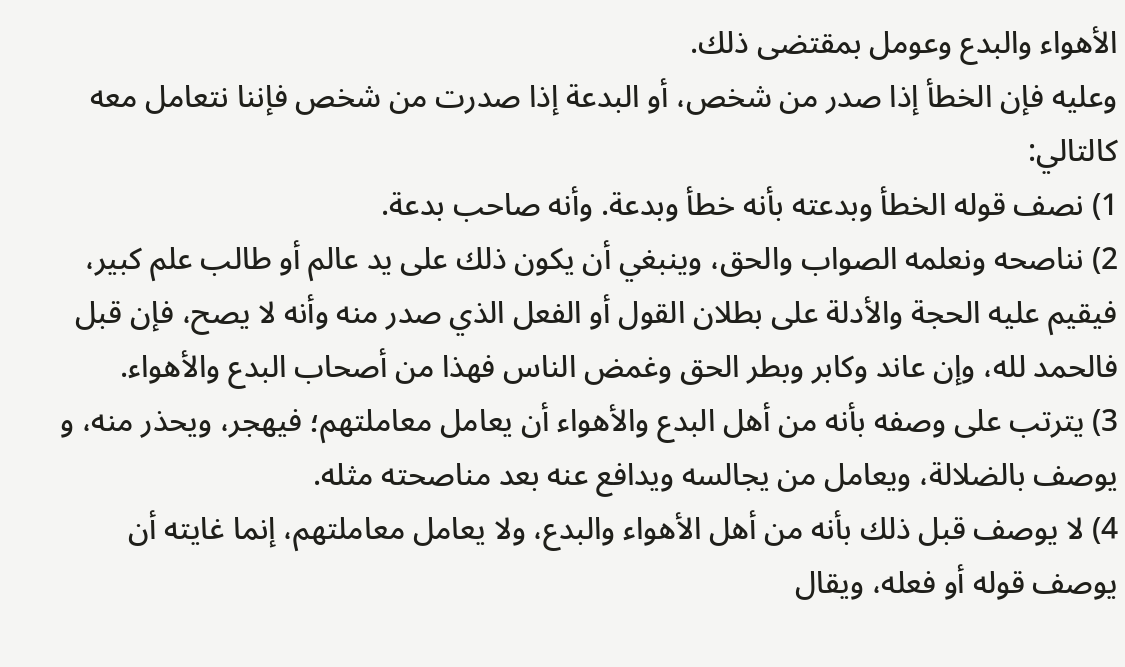الأهواء والبدع وعومل بمقتضى ذلك.
وعليه فإن الخطأ إذا صدر من شخص، أو البدعة إذا صدرت من شخص فإننا نتعامل معه كالتالي:
1) نصف قوله الخطأ وبدعته بأنه خطأ وبدعة. وأنه صاحب بدعة.
2) نناصحه ونعلمه الصواب والحق، وينبغي أن يكون ذلك على يد عالم أو طالب علم كبير، فيقيم عليه الحجة والأدلة على بطلان القول أو الفعل الذي صدر منه وأنه لا يصح، فإن قبل فالحمد لله، وإن عاند وكابر وبطر الحق وغمض الناس فهذا من أصحاب البدع والأهواء.
3) يترتب على وصفه بأنه من أهل البدع والأهواء أن يعامل معاملتهم؛ فيهجر، ويحذر منه، و يوصف بالضلالة، ويعامل من يجالسه ويدافع عنه بعد مناصحته مثله.
4) لا يوصف قبل ذلك بأنه من أهل الأهواء والبدع، ولا يعامل معاملتهم، إنما غايته أن يوصف قوله أو فعله، ويقال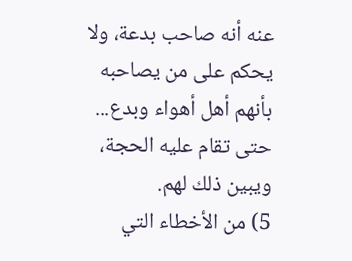عنه أنه صاحب بدعة، ولا يحكم على من يصاحبه بأنهم أهل أهواء وبدع... حتى تقام عليه الحجة، ويبين ذلك لهم.
5) من الأخطاء التي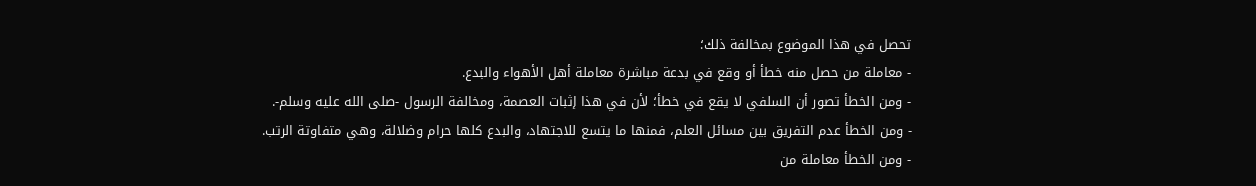تحصل في هذا الموضوع بمخالفة ذلك؛
- معاملة من حصل منه خطأ أو وقع في بدعة مباشرة معاملة أهل الأهواء والبدع.
- ومن الخطأ تصور أن السلفي لا يقع في خطأ؛ لأن في هذا إثبات العصمة، ومخالفة الرسول -صلى الله عليه وسلم-.
- ومن الخطأ عدم التفريق بين مسائل العلم، فمنها ما يتسع للاجتهاد، والبدع كلها حرام وضلالة، وهي متفاوتة الرتب.
- ومن الخطأ معاملة من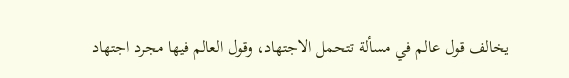يخالف قول عالم في مسألة تتحمل الاجتهاد، وقول العالم فيها مجرد اجتهاد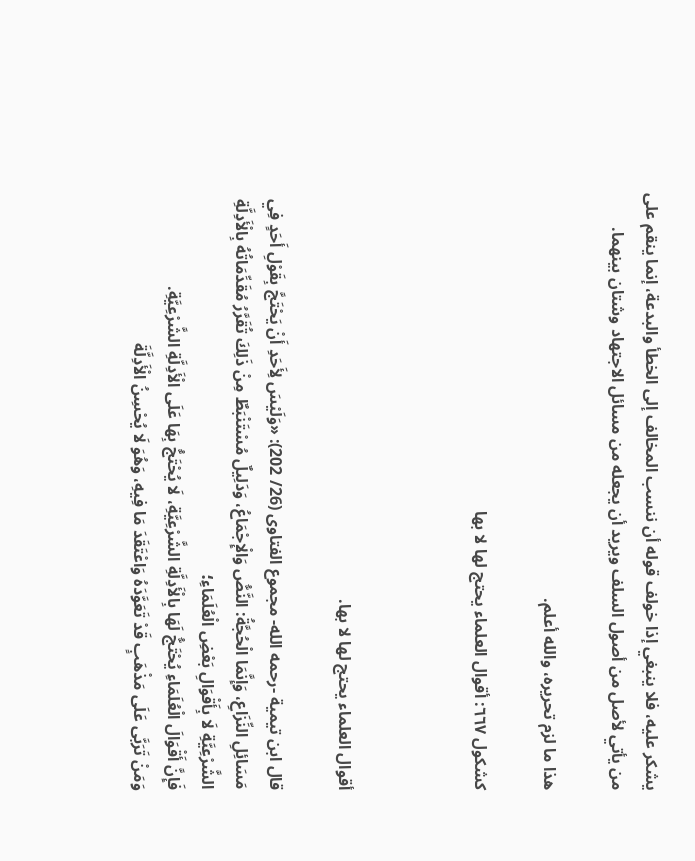يشكر عليه، فلا ينبغي إذا خولف قوله أن ننسب المخالف إلى الخطأ والبدعة، إنما ينقم على من يأتي لأصل من أصول السلف ويريد أن يجعله من مسائل الاجتهاد وشتان بينهما.

هذا ما لزم تحريره، والله أعلم.

كشكول ٦٦٧: أقوال العلماء يحتج لها لا بها



أقوال العلماء يحتج لها لا بها.

قال ابن تيمية -رحمه الله- مجموع الفتاوى (26/ 202): «وَلَيْسَ لِأَحَدِ أَنْ يَحْتَجَّ بِقَوْلِ أَحَدٍ فِي مَسَائِلِ النِّزَاعِ، وَإِنَّمَا الْحُجَّةُ: النَّصُّ وَالْإِجْمَاعُ، وَدَلِيلٌ مُسْتَنْبَطٌ مِنْ ذَلِكَ تُقَرَّرُ مُقَدِّمَاتُهُ بِالْأَدِلَّةِ الشَّرْعِيَّةِ لَا بِأَقْوَالِ بَعْضِ الْعُلَمَاءِ؛
فَإِنَّ أَقْوَالَ الْعُلَمَاءِ يُحْتَجُّ لَهَا بِالْأَدِلَّةِ الشَّرْعِيَّةِ، لَا يُحْتَجُّ بِهَا عَلَى الْأَدِلَّةِ الشَّرْعِيَّةِ.
وَمَنْ تَرَبَّى عَلَى مَذْهَبٍ قَدْ تَعَوَّدَهُ وَاعْتَقَدَ مَا فِيهِ، وَهُوَ لَا يُحْسِنُ الْأَدِلَّةَ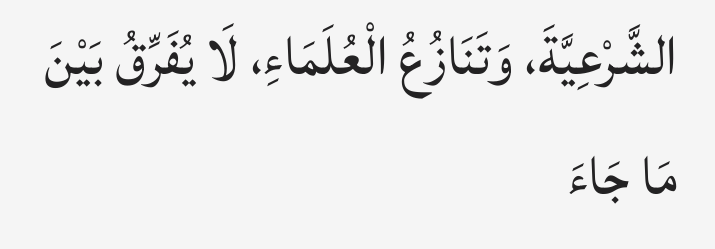الشَّرْعِيَّةَ، وَتَنَازُعُ الْعُلَمَاءِ، لَا يُفَرِّقُ بَيْنَ مَا جَاءَ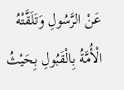عَنْ الرَّسُولِ وَتَلَقَّتْهُ الْأُمَّةُ بِالْقَبُولِ بِحَيْثُ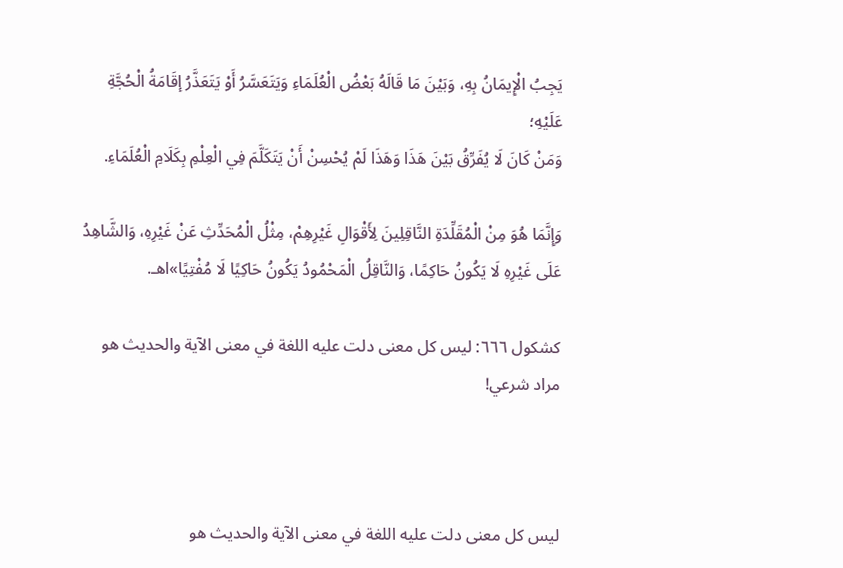يَجِبُ الْإِيمَانُ بِهِ، وَبَيْنَ مَا قَالَهُ بَعْضُ الْعُلَمَاءِ وَيَتَعَسَّرُ أَوْ يَتَعَذَّرُ إقَامَةُ الْحُجَّةِ عَلَيْهِ؛
وَمَنْ كَانَ لَا يُفَرِّقُ بَيْنَ هَذَا وَهَذَا لَمْ يُحْسِنْ أَنْ يَتَكَلَّمَ فِي الْعِلْمِ بِكَلَامِ الْعُلَمَاءِ.

وَإِنَّمَا هُوَ مِنْ الْمُقَلِّدَةِ النَّاقِلِينَ لِأَقْوَالِ غَيْرِهِمْ، مِثْلُ الْمُحَدِّثِ عَنْ غَيْرِهِ، وَالشَّاهِدُ عَلَى غَيْرِهِ لَا يَكُونُ حَاكِمًا، وَالنَّاقِلُ الْمَحْمُودُ يَكُونُ حَاكِيًا لَا مُفْتِيًا»اهـ.

كشكول ٦٦٦: ليس كل معنى دلت عليه اللغة في معنى الآية والحديث هو مراد شرعي!



ليس كل معنى دلت عليه اللغة في معنى الآية والحديث هو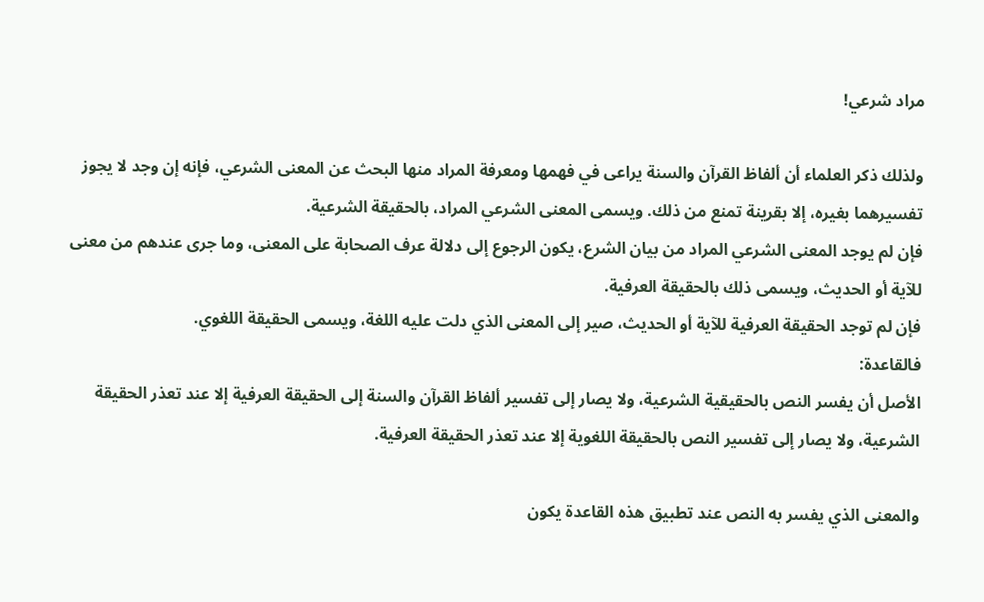مراد شرعي!

ولذلك ذكر العلماء أن ألفاظ القرآن والسنة يراعى في فهمها ومعرفة المراد منها البحث عن المعنى الشرعي، فإنه إن وجد لا يجوز تفسيرهما بغيره، إلا بقرينة تمنع من ذلك. ويسمى المعنى الشرعي المراد، بالحقيقة الشرعية.
فإن لم يوجد المعنى الشرعي المراد من بيان الشرع، يكون الرجوع إلى دلالة عرف الصحابة على المعنى، وما جرى عندهم من معنى للآية أو الحديث، ويسمى ذلك بالحقيقة العرفية.
فإن لم توجد الحقيقة العرفية للآية أو الحديث، صير إلى المعنى الذي دلت عليه اللغة، ويسمى الحقيقة اللغوي.
فالقاعدة:
الأصل أن يفسر النص بالحقيقية الشرعية، ولا يصار إلى تفسير ألفاظ القرآن والسنة إلى الحقيقة العرفية إلا عند تعذر الحقيقة الشرعية، ولا يصار إلى تفسير النص بالحقيقة اللغوية إلا عند تعذر الحقيقة العرفية.

والمعنى الذي يفسر به النص عند تطبيق هذه القاعدة يكون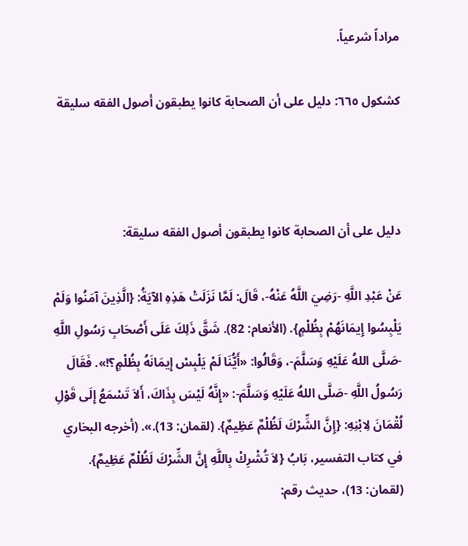مراداً شرعياً.

كشكول ٦٦٥: دليل على أن الصحابة كانوا يطبقون أصول الفقه سليقة



دليل على أن الصحابة كانوا يطبقون أصول الفقه سليقة:

عَنْ عَبْدِ اللَّهِ -رَضِيَ اللَّهُ عَنْهُ-، قَالَ: لَمَّا نَزَلَتْ هَذِهِ الآيَةُ: {الَّذِينَ آمَنُوا وَلَمْ يَلْبِسُوا إِيمَانَهُمْ بِظُلْمٍ}. (الأنعام: 82). شَقَّ ذَلِكَ عَلَى أَصْحَابِ رَسُولِ اللَّهِ -صَلَّى اللهُ عَلَيْهِ وَسَلَّمَ-، وَقَالُوا: «أَيُّنَا لَمْ يَلْبِسْ إِيمَانَهُ بِظُلْمٍ؟!». فَقَالَ رَسُولُ اللَّهِ -صَلَّى اللهُ عَلَيْهِ وَسَلَّمَ-: «إِنَّهُ لَيْسَ بِذَاكَ، أَلاَ تَسْمَعُ إِلَى قَوْلِ لُقْمَانَ لِابْنِهِ: {إِنَّ الشِّرْكَ لَظُلْمٌ عَظِيمٌ}. (لقمان: 13).». (أخرجه البخاري في كتاب التفسير، بَابُ {لاَ تُشْرِكْ بِاللَّهِ إِنَّ الشِّرْكَ لَظُلْمٌ عَظِيمٌ}. (لقمان: 13)، حديث رقم: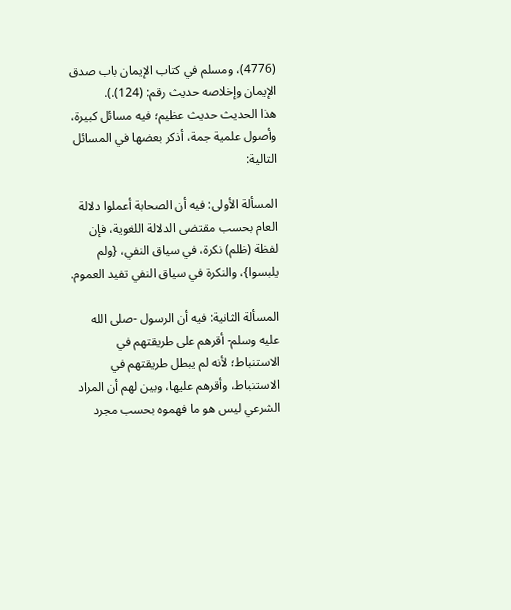(4776)، ومسلم في كتاب الإيمان باب صدق الإيمان وإخلاصه حديث رقم: (124).).
هذا الحديث حديث عظيم؛ فيه مسائل كبيرة، وأصول علمية جمة، أذكر بعضها في المسائل التالية:

المسألة الأولى: فيه أن الصحابة أعملوا دلالة العام بحسب مقتضى الدلالة اللغوية، فإن لفظة (ظلم) نكرة، في سياق النفي، {ولم يلبسوا}، والنكرة في سياق النفي تفيد العموم.

المسألة الثانية: فيه أن الرسول -صلى الله عليه وسلم- أقرهم على طريقتهم في الاستنباط؛ لأنه لم يبطل طريقتهم في الاستنباط، وأقرهم عليها، وبين لهم أن المراد الشرعي ليس هو ما فهموه بحسب مجرد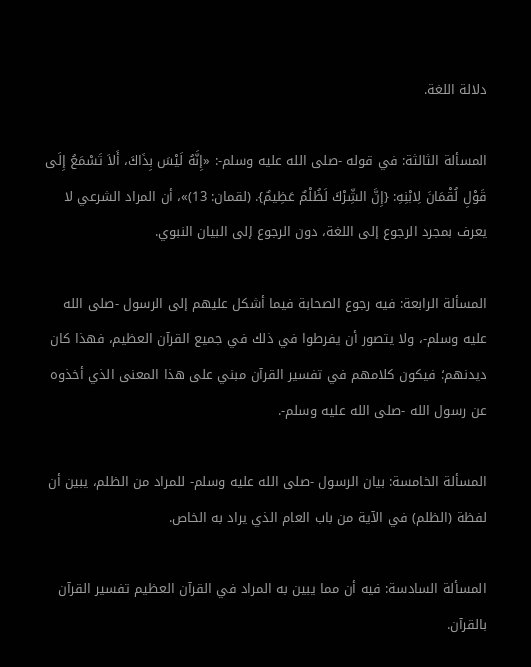دلالة اللغة.

المسألة الثالثة: في قوله -صلى الله عليه وسلم-: «إِنَّهُ لَيْسَ بِذَاكَ، أَلاَ تَسْمَعُ إِلَى قَوْلِ لُقْمَانَ لِابْنِهِ: {إِنَّ الشِّرْكَ لَظُلْمٌ عَظِيمٌ}. (لقمان: 13)»، أن المراد الشرعي لا يعرف بمجرد الرجوع إلى اللغة، دون الرجوع إلى البيان النبوي.

المسألة الرابعة: فيه رجوع الصحابة فيما أشكل عليهم إلى الرسول -صلى الله عليه وسلم-، ولا يتصور أن يفرطوا في ذلك في جميع القرآن العظيم، فهذا كان ديدنهم؛ فيكون كلامهم في تفسير القرآن مبني على هذا المعنى الذي أخذوه عن رسول الله -صلى الله عليه وسلم-.

المسألة الخامسة: بيان الرسول -صلى الله عليه وسلم- للمراد من الظلم، يبين أن لفظة (الظلم) في الآية من باب العام الذي يراد به الخاص.

المسألة السادسة: فيه أن مما يبين به المراد في القرآن العظيم تفسير القرآن بالقرآن.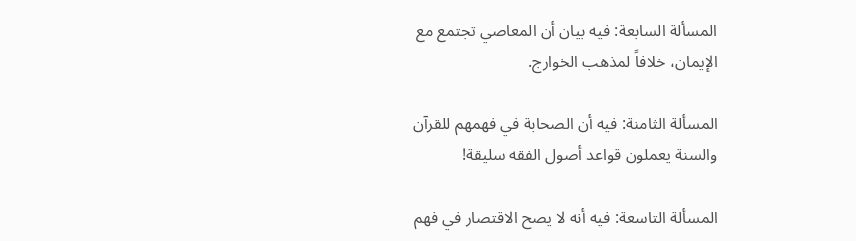المسألة السابعة: فيه بيان أن المعاصي تجتمع مع الإيمان، خلافاً لمذهب الخوارج.

المسألة الثامنة: فيه أن الصحابة في فهمهم للقرآن والسنة يعملون قواعد أصول الفقه سليقة!

المسألة التاسعة: فيه أنه لا يصح الاقتصار في فهم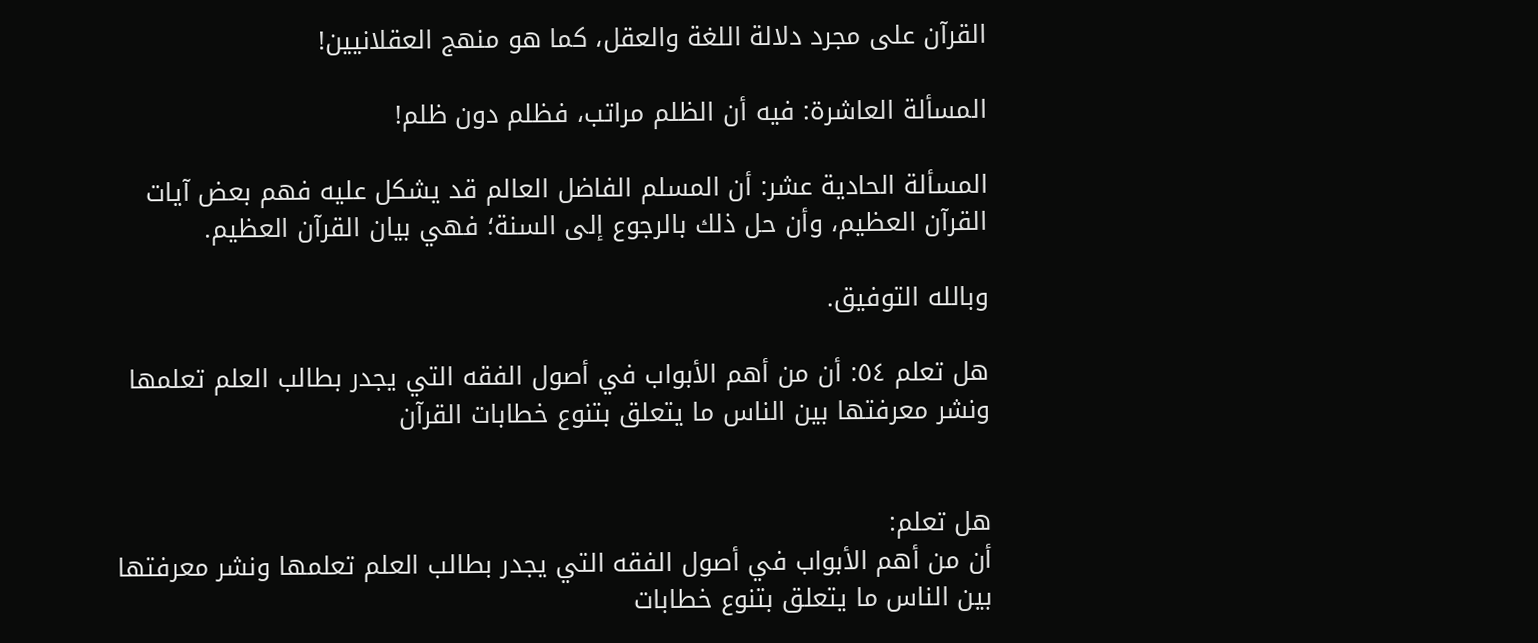القرآن على مجرد دلالة اللغة والعقل، كما هو منهج العقلانيين!

المسألة العاشرة: فيه أن الظلم مراتب، فظلم دون ظلم!

المسألة الحادية عشر: أن المسلم الفاضل العالم قد يشكل عليه فهم بعض آيات القرآن العظيم، وأن حل ذلك بالرجوع إلى السنة؛ فهي بيان القرآن العظيم.

وبالله التوفيق.

هل تعلم ٥٤: أن من أهم الأبواب في أصول الفقه التي يجدر بطالب العلم تعلمها ونشر معرفتها بين الناس ما يتعلق بتنوع خطابات القرآن


هل تعلم:
أن من أهم الأبواب في أصول الفقه التي يجدر بطالب العلم تعلمها ونشر معرفتها بين الناس ما يتعلق بتنوع خطابات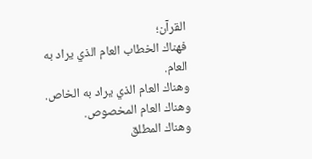القرآن؛
فهناك الخطاب العام الذي يراد به العام.
وهناك العام الذي يراد به الخاص.
وهناك العام المخصوص.
وهناك المطلق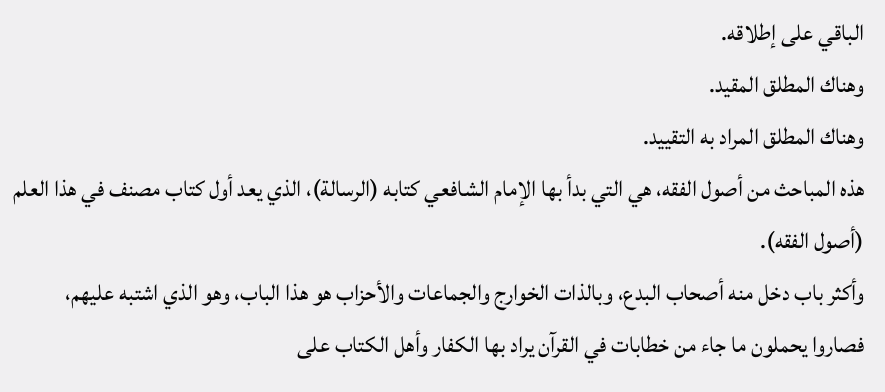الباقي على إطلاقه.
وهناك المطلق المقيد.
وهناك المطلق المراد به التقييد.
هذه المباحث من أصول الفقه، هي التي بدأ بها الإمام الشافعي كتابه (الرسالة)، الذي يعد أول كتاب مصنف في هذا العلم (أصول الفقه).
وأكثر باب دخل منه أصحاب البدع، وبالذات الخوارج والجماعات والأحزاب هو هذا الباب، وهو الذي اشتبه عليهم،
فصاروا يحملون ما جاء من خطابات في القرآن يراد بها الكفار وأهل الكتاب على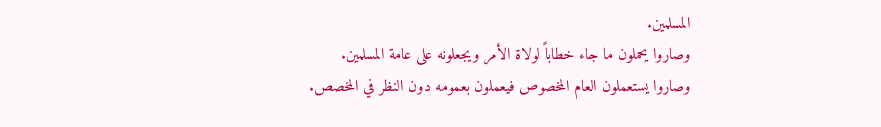المسلمين.
وصاروا يحملون ما جاء خطاباً لولاة الأمر ويجعلونه على عامة المسلمين.
وصاروا يستعملون العام المخصوص فيعملون بعمومه دون النظر في المخصص.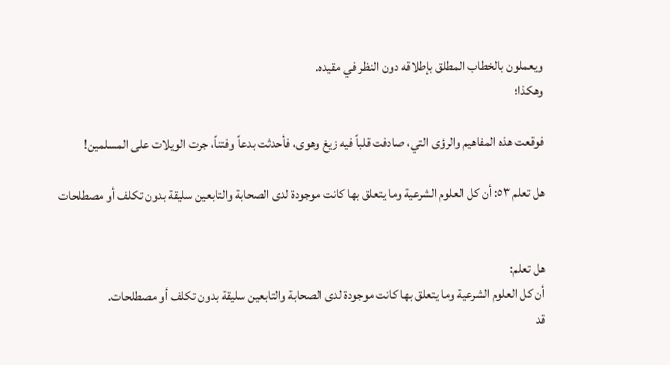ويعملون بالخطاب المطلق بإطلاقه دون النظر في مقيده.
وهكذا؛

فوقعت هذه المفاهيم والرؤى التي، صادفت قلباً فيه زيغ وهوى، فأحدثت بدعاً وفتناً، جرت الويلات على المسلمين!

هل تعلم ٥٣: أن كل العلوم الشرعية وما يتعلق بها كانت موجودة لدى الصحابة والتابعين سليقة بدون تكلف أو مصطلحات


هل تعلم:
أن كل العلوم الشرعية وما يتعلق بها كانت موجودة لدى الصحابة والتابعين سليقة بدون تكلف أو مصطلحات.
قد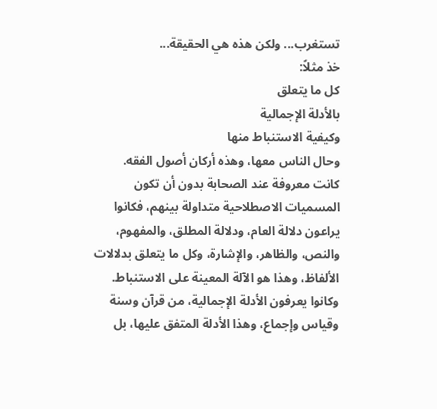تستغرب... ولكن هذه هي الحقيقة...
خذ مثلاً:
كل ما يتعلق
بالأدلة الإجمالية
وكيفية الاستنباط منها
وحال الناس معها، وهذه أركان أصول الفقه.
كانت معروفة عند الصحابة بدون أن تكون المسميات الاصطلاحية متداولة بينهم، فكانوا يراعون دلالة العام، ودلالة المطلق، والمفهوم، والنص، والظاهر، والإشارة، وكل ما يتعلق بدلالات الألفاظ، وهذا هو الآلة المعينة على الاستنباط.
وكانوا يعرفون الأدلة الإجمالية، من قرآن وسنة وقياس وإجماع، وهذا الأدلة المتفق عليها، بل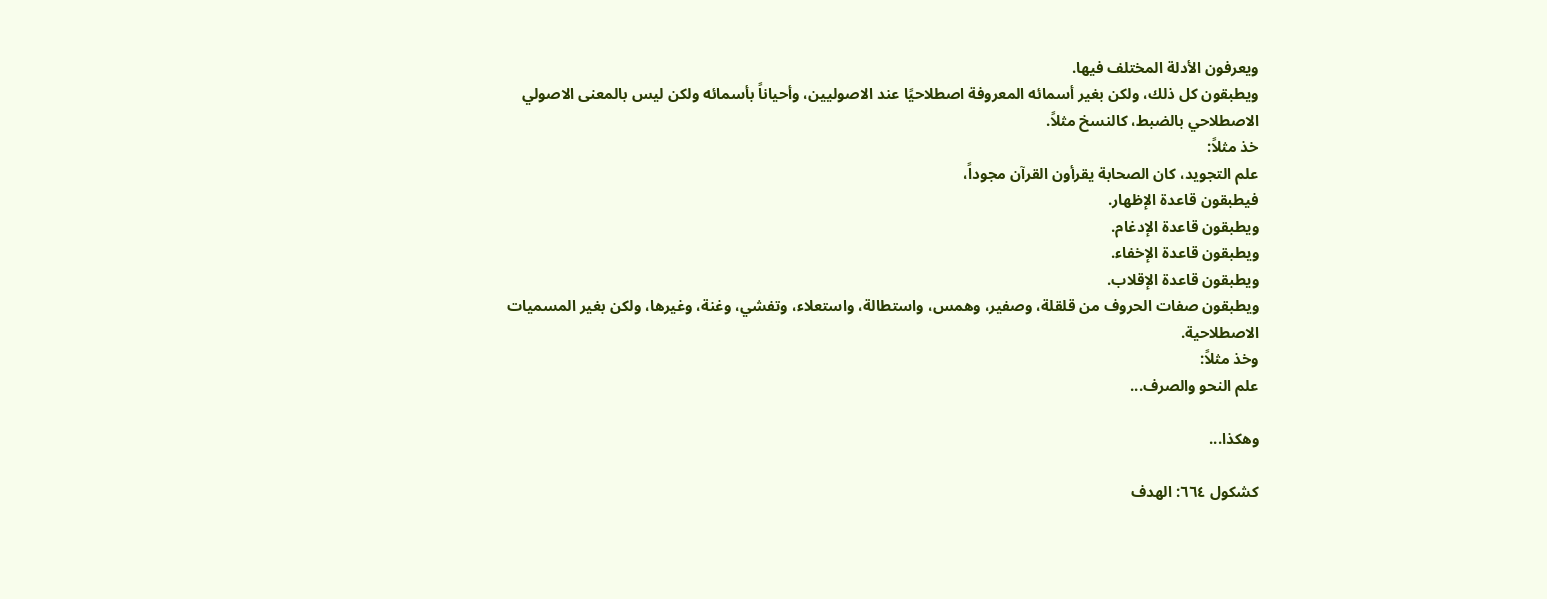ويعرفون الأدلة المختلف فيها.
ويطبقون كل ذلك، ولكن بغير أسمائه المعروفة اصطلاحيًا عند الاصوليين، وأحياناً بأسمائه ولكن ليس بالمعنى الاصولي الاصطلاحي بالضبط، كالنسخ مثلاً.
خذ مثلاً:
علم التجويد، كان الصحابة يقرأون القرآن مجوداً،
فيطبقون قاعدة الإظهار.
ويطبقون قاعدة الإدغام.
ويطبقون قاعدة الإخفاء.
ويطبقون قاعدة الإقلاب.
ويطبقون صفات الحروف من قلقلة، وصفير، وهمس، واستطالة، واستعلاء، وتفشي، وغنة، وغيرها، ولكن بغير المسميات الاصطلاحية.
وخذ مثلاً:
علم النحو والصرف...

وهكذا...

كشكول ٦٦٤: الهدف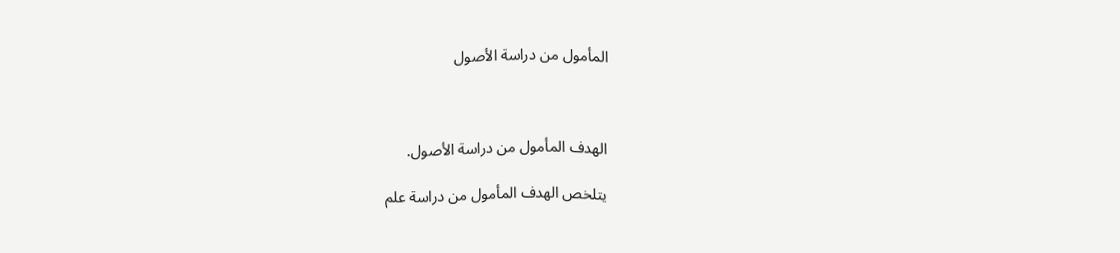المأمول من دراسة الأصول



الهدف المأمول من دراسة الأصول.

يتلخص الهدف المأمول من دراسة علم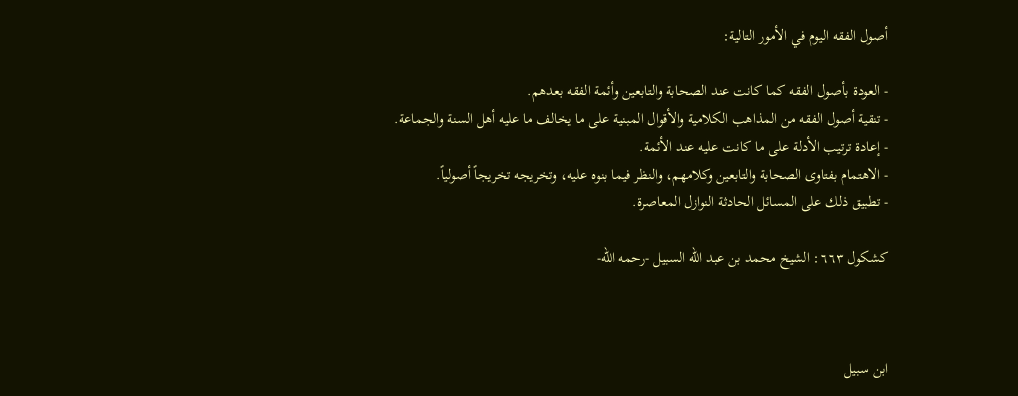أصول الفقه اليوم في الأمور التالية:

- العودة بأصول الفقه كما كانت عند الصحابة والتابعين وأئمة الفقه بعدهم.
- تنقية أصول الفقه من المذاهب الكلامية والأقوال المبنية على ما يخالف ما عليه أهل السنة والجماعة.
- إعادة ترتيب الأدلة على ما كانت عليه عند الأئمة.
- الاهتمام بفتاوى الصحابة والتابعين وكلامهم، والنظر فيما بنوه عليه، وتخريجه تخريجاً أصولياً.
- تطبيق ذلك على المسائل الحادثة النوازل المعاصرة.

كشكول ٦٦٣: الشيخ محمد بن عبد الله السبيل -رحمه الله-



ابن سبيل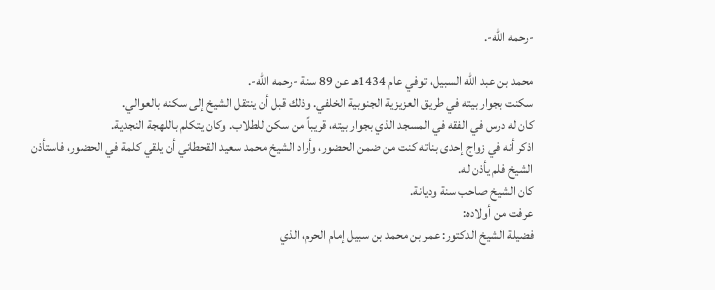-رحمه الله-.

محمد بن عبد الله السبيل، توفي عام 1434هـ عن 89 سنة -رحمه الله-.
سكنت بجوار بيته في طريق العزيزية الجنوبية الخلفي. وذلك قبل أن ينتقل الشيخ إلى سكنه بالعوالي.
كان له درس في الفقه في المسجد الذي بجوار بيته، قريباً من سكن للطلاب. وكان يتكلم باللهجة النجدية.
اذكر أنه في زواج إحدى بناته كنت من ضمن الحضور، وأراد الشيخ محمد سعيد القحطاني أن يلقي كلمة في الحضور، فاستأذن الشيخ فلم يأذن له.
كان الشيخ صاحب سنة وديانة.
عرفت من أولاده:
فضيلة الشيخ الدكتور: عمر بن محمد بن سبيل إمام الحرم، الذي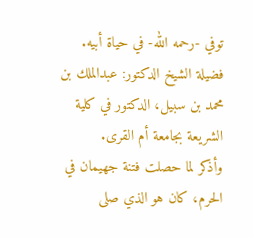توفي -رحمه الله- في حياة أبيه.
فضيلة الشيخ الدكتور: عبدالملك بن محمد بن سبيل، الدكتور في كلية الشريعة بجامعة أم القرى.
وأذكر لما حصلت فتنة جهيمان في الحرم، كان هو الذي صلى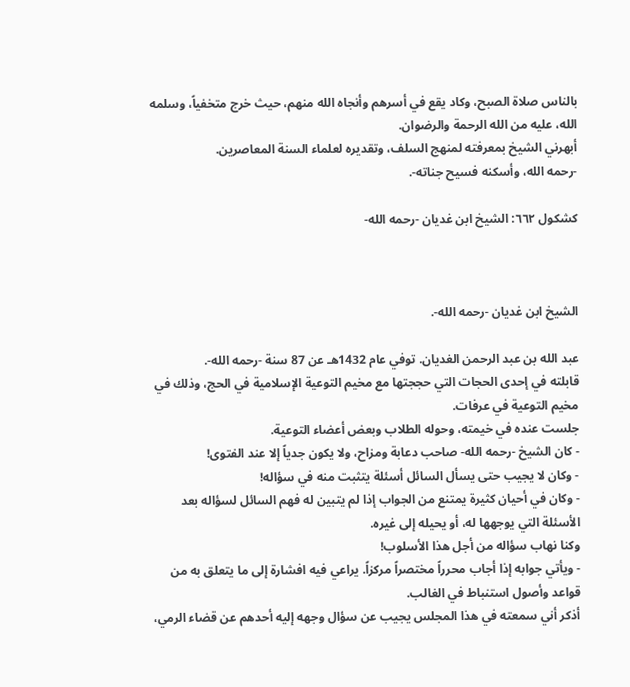بالناس صلاة الصبح، وكاد يقع في أسرهم وأنجاه الله منهم، حيث خرج متخفياً، وسلمه الله، عليه من الله الرحمة والرضوان.
أبهرني الشيخ بمعرفته لمنهج السلف، وتقديره لعلماء السنة المعاصرين.
-رحمه الله، وأسكنه فسيح جناته-.

كشكول ٦٦٢: الشيخ ابن غديان -رحمه الله-



الشيخ ابن غديان -رحمه الله-.

عبد الله بن عبد الرحمن الغديان. توفي عام 1432هـ عن 87 سنة -رحمه الله-.
قابلته في إحدى الحجات التي حججتها مع مخيم التوعية الإسلامية في الحج، وذلك في مخيم التوعية في عرفات.
جلست عنده في خيمته، وحوله الطلاب وبعض أعضاء التوعية.
- كان الشيخ -رحمه الله- صاحب دعابة ومزاح، ولا يكون جدياً إلا عند الفتوى!
- وكان لا يجيب حتى يسأل السائل أسئلة يتثبت منه في سؤاله!
- وكان في أحيان كثيرة يمتنع من الجواب إذا لم يتبين له فهم السائل لسؤاله بعد الأسئلة التي يوجهها له، أو يحيله إلى غيره.
وكنا نهاب سؤاله من أجل هذا الأسلوب!
- ويأتي جوابه إذا أجاب محرراً مختصراً مركزاً. يراعي فيه افشارة إلى ما يتعلق به من قواعد وأصول استنباط في الغالب.
أذكر أني سمعته في هذا المجلس يجيب عن سؤال وجهه إليه أحدهم عن قضاء الرمي،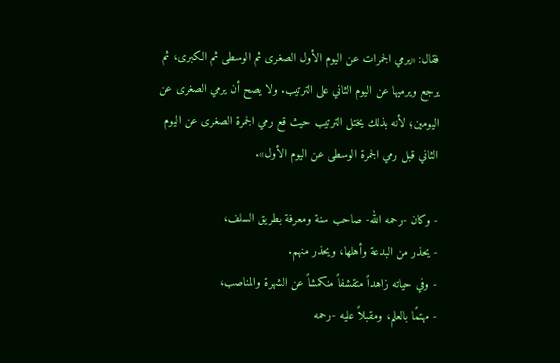فقال: «يرمي الجمرات عن اليوم الأول الصغرى ثم الوسطى ثم الكبرى، ثم يرجع ويرميها عن اليوم الثاني على الترتيب. ولا يصح أن يرمي الصغرى عن اليومين؛ لأنه بذلك يختل الترتيب حيث قع رمي الجمرة الصغرى عن اليوم الثاني قبل رمي الجمرة الوسطى عن اليوم الأول».

- وكان -رحمه الله- صاحب سنة ومعرفة بطريق السلف،
- يحذر من البدعة وأهلها، ويحذر منهم.
- وفي حياته زاهداً متقشفاً منكمشاً عن الشهرة والمناصب،
- مهتمًا بالعلم، ومقبلاً عليه -رحمه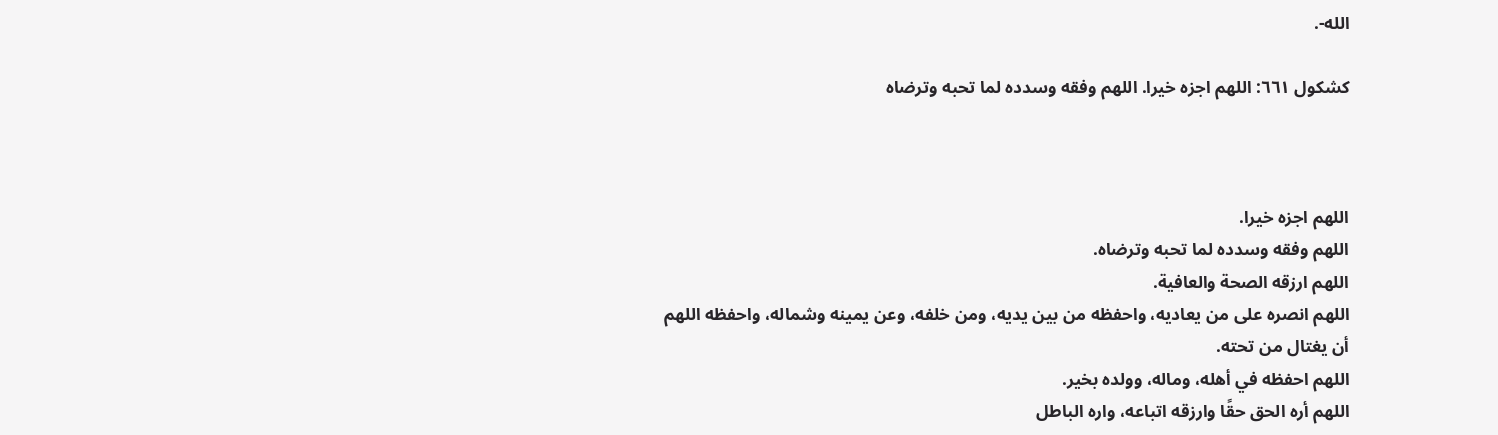الله-.

كشكول ٦٦١: اللهم اجزه خيرا. اللهم وفقه وسدده لما تحبه وترضاه



اللهم اجزه خيرا.
اللهم وفقه وسدده لما تحبه وترضاه.
اللهم ارزقه الصحة والعافية.
اللهم انصره على من يعاديه، واحفظه من بين يديه، ومن خلفه، وعن يمينه وشماله، واحفظه اللهم أن يغتال من تحته.
اللهم احفظه في أهله، وماله، وولده بخير.
اللهم أره الحق حقًا وارزقه اتباعه، واره الباطل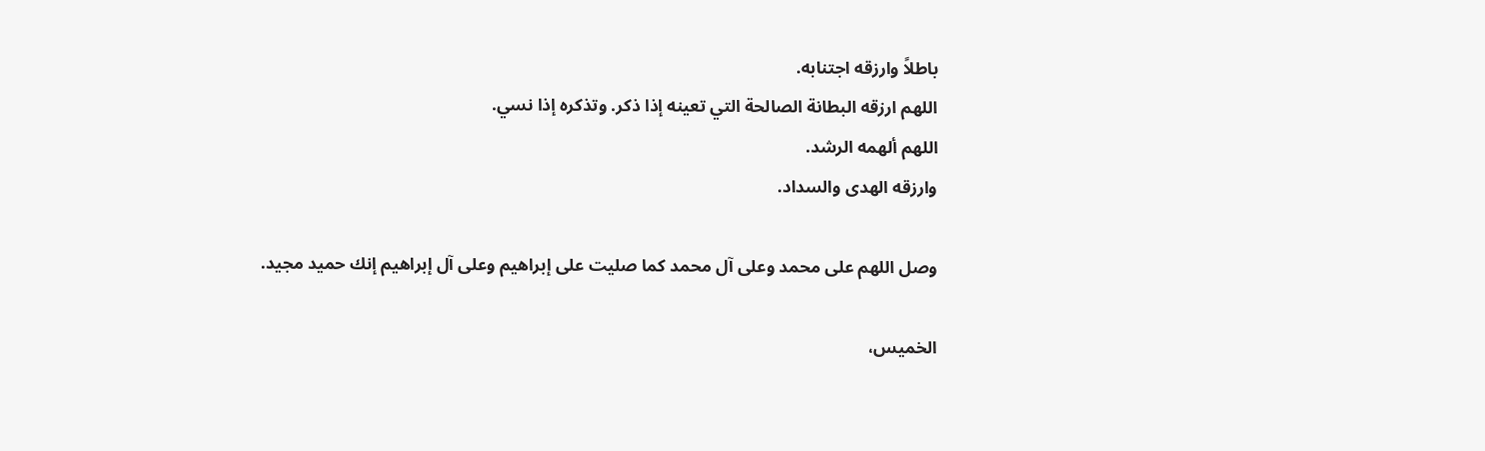باطلاً وارزقه اجتنابه.
اللهم ارزقه البطانة الصالحة التي تعينه إذا ذكر. وتذكره إذا نسي.
اللهم ألهمه الرشد.
وارزقه الهدى والسداد.

وصل اللهم على محمد وعلى آل محمد كما صليت على إبراهيم وعلى آل إبراهيم إنك حميد مجيد.

الخميس،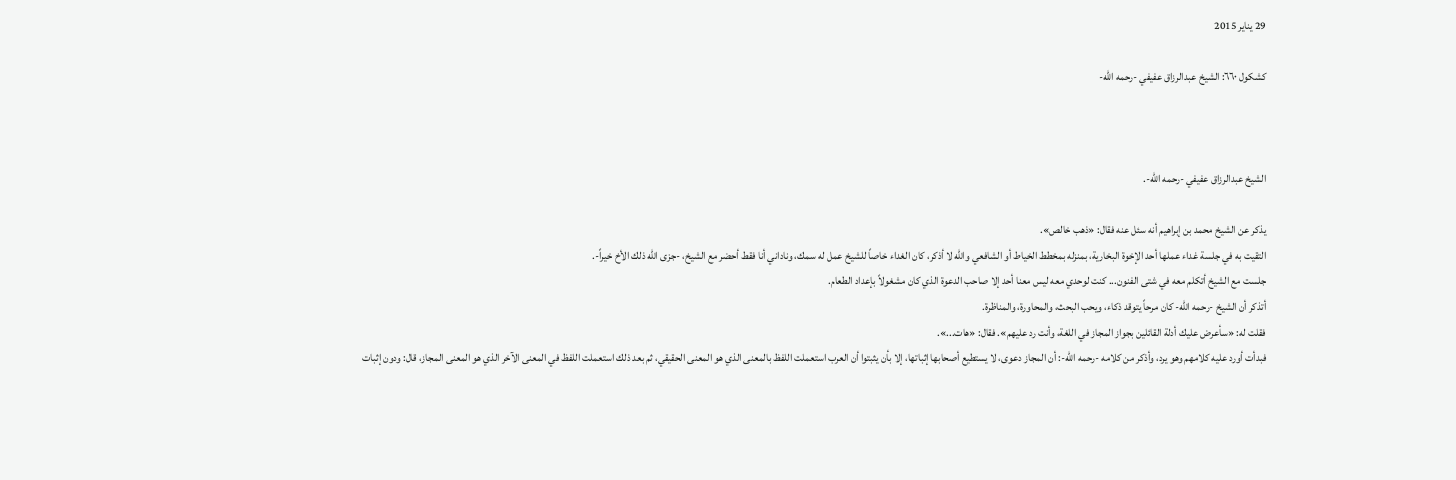29 يناير 2015

كشكول ٦٦٠: الشيخ عبدالرزاق عفيفي -رحمه الله-



الشيخ عبدالرزاق عفيفي -رحمه الله-.

يذكر عن الشيخ محمد بن إبراهيم أنه سئل عنه فقال: «ذهب خالص».
التقيت به في جلسة غداء عملها أحد الإخوة البخارية، بمنزله بمخطط الخياط أو الشافعي والله لا أذكر، كان الغداء خاصاً للشيخ عمل له سمك، وناداني أنا فقط أحضر مع الشيخ، -جزى الله ذلك الأخ خيراً-.
جلست مع الشيخ أتكلم معه في شتى الفنون... كنت لوحدي معه ليس معنا أحد إلا صاحب الدعوة الذي كان مشغولاً بإعداد الطعام.
أتذكر أن الشيخ -رحمه الله- كان مرحاً يتوقد ذكاء، ويحب البحث، والمحاورة، والمناظرة.
فقلت له: «سأعرض عليك أدلة القائلين بجواز المجاز في اللغة، وأنت رد عليهم». فقال: «هات...».
فبدأت أورد عليه كلامهم وهو يرد، وأذكر من كلامه -رحمه الله-: أن المجاز دعوى، لا يستطيع أصحابها إثباتها، إلا بأن يثبتوا أن العرب استعملت اللفظ بالمعنى الذي هو المعنى الحقيقي، ثم بعد ذلك استعملت اللفظ في المعنى الآخر الذي هو المعنى المجاز، قال: ودون إثبات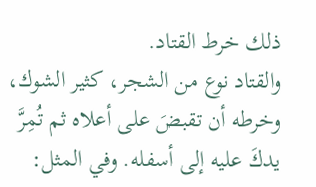ذلك خرط القتاد.
والقتاد نوع من الشجر، كثير الشوك، وخرطه أن تقبضَ على أعلاه ثم تُمِرَّ يدكَ عليه إلى أسفله. وفي المثل: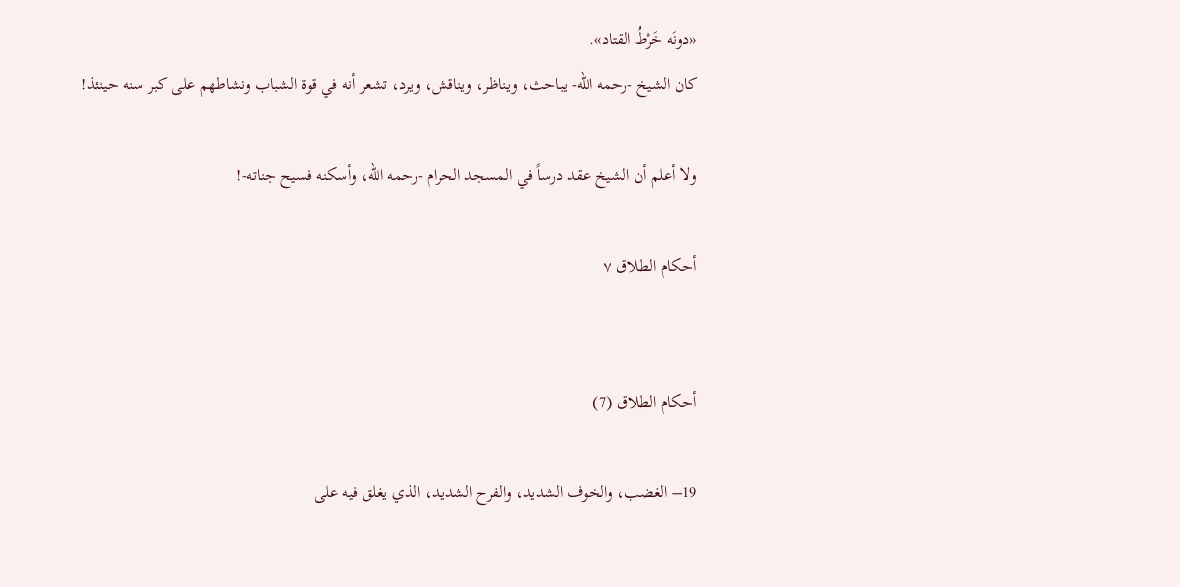«دونَه خَرْطُ القتاد».
كان الشيخ -رحمه الله- يباحث، ويناظر، ويناقش، ويرد، تشعر أنه في قوة الشباب ونشاطهم على كبر سنه حينئذ!

ولا أعلم أن الشيخ عقد درساً في المسجد الحرام -رحمه الله، وأسكنه فسيح جناته-!

أحكام الطلاق ٧


أحكام الطلاق (7)

19– الغضب، والخوف الشديد، والفرح الشديد، الذي يغلق فيه على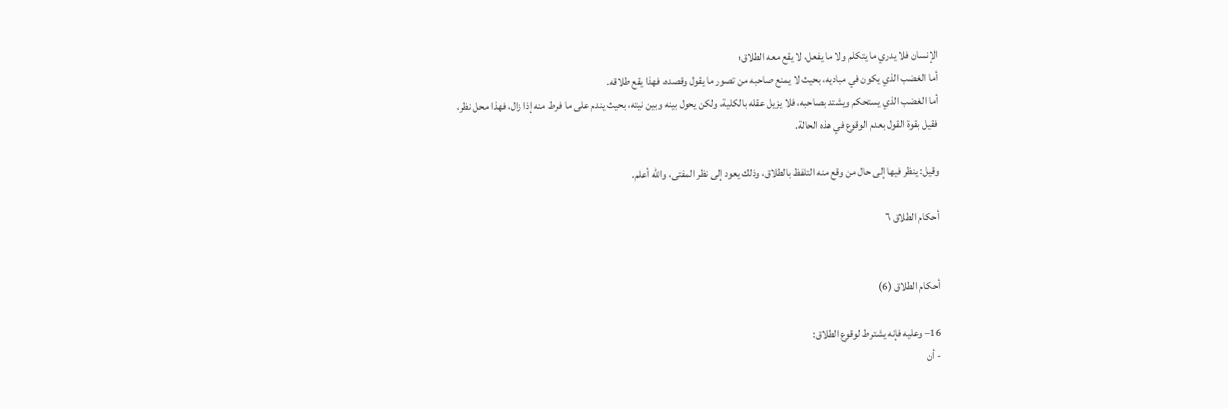الإنسان فلا يدري ما يتكلم ولا ما يفعل، لا يقع معه الطلاق؛
أما الغضب الذي يكون في مباديه، بحيث لا يمنع صاحبه من تصور ما يقول وقصده، فهذا يقع طلاقه.
أما الغضب الذي يستحكم ويشتد بصاحبه، فلا يزيل عقله بالكلية، ولكن يحول بينه وبين نيته، بحيث يندم على ما فرط منه إذا زال، فهذا محل نظر،
فقيل بقوة القول بعدم الوقوع في هذه الحالة.

وقيل: ينظر فيها إلى حال من وقع منه التلفظ بالطلاق، وذلك يعود إلى نظر المفتى، والله أعلم.

أحكام الطلاق ٦


أحكام الطلاق (6)

16– وعليه فإنه يشترط لوقوع الطلاق:
- أن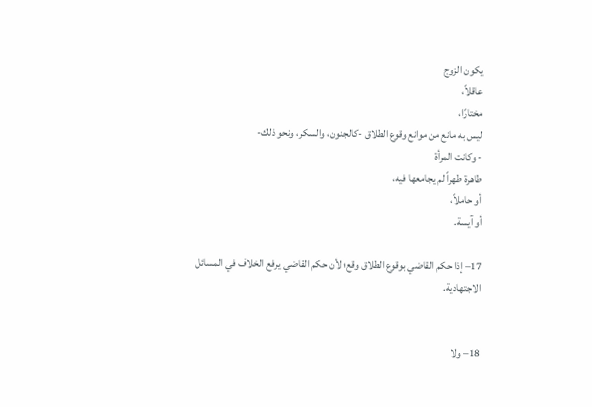يكون الزوج
عاقلاً،
مختارًا،
ليس به مانع من موانع وقوع الطلاق -كالجنون، والسكر، ونحو ذلك-
- وكانت المرأة
طاهرة طهراً لم يجامعها فيه،
أو حاملاً،
أو آيسة.

17– إذا حكم القاضي بوقوع الطلاق وقع؛ لأن حكم القاضي يرفع الخلاف في المسائل الاجتهادية.


18– ولا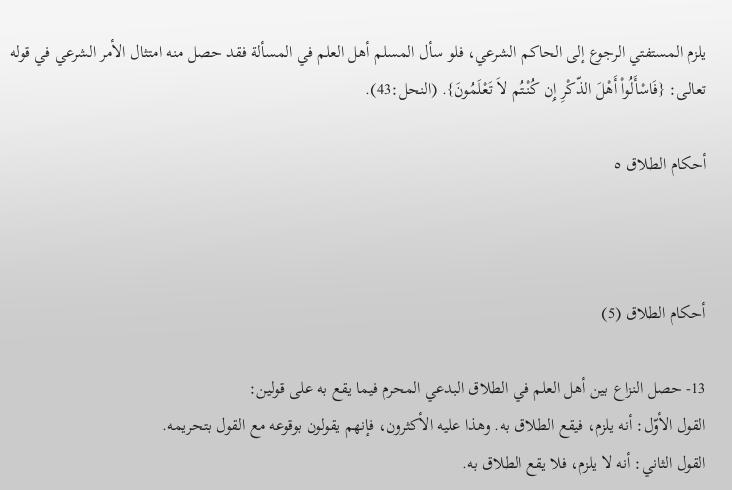يلزم المستفتي الرجوع إلى الحاكم الشرعي، فلو سأل المسلم أهل العلم في المسألة فقد حصل منه امتثال الأمر الشرعي في قوله تعالى: {فَاسْأَلُواْ أَهْلَ الذّكْرِ إِن كُنْتُم لاَ تَعْلَمُونَ}. (النحل:43).

أحكام الطلاق ٥



أحكام الطلاق (5)

13- حصل النزاع بين أهل العلم في الطلاق البدعي المحرم فيما يقع به على قولين:
القول الأوّل: أنه يلزم، فيقع الطلاق به. وهذا عليه الأكثرون، فإنهم يقولون بوقوعه مع القول بتحريمه.
القول الثاني: أنه لا يلزم، فلا يقع الطلاق به.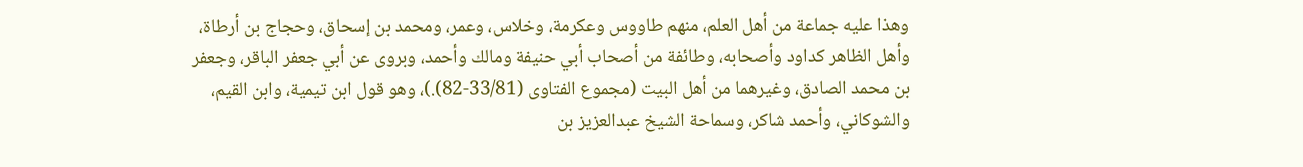وهذا عليه جماعة من أهل العلم، منهم طاووس وعكرمة، وخلاس، وعمر، ومحمد بن إسحاق، وحجاج بن أرطاة، وأهل الظاهر كداود وأصحابه، وطائفة من أصحاب أبي حنيفة ومالك وأحمد، وبروى عن أبي جعفر الباقر، وجعفر بن محمد الصادق، وغيرهما من أهل البيت (مجموع الفتاوى (33/81-82).)، وهو قول ابن تيمية، وابن القيم، والشوكاني، وأحمد شاكر، وسماحة الشيخ عبدالعزيز بن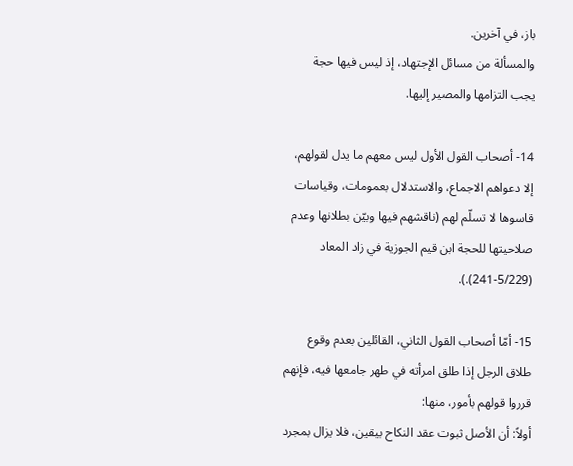باز، في آخرين.
والمسألة من مسائل الإجتهاد، إذ ليس فيها حجة يجب التزامها والمصير إليها.

14- أصحاب القول الأول ليس معهم ما يدل لقولهم، إلا دعواهم الاجماع، والاستدلال بعمومات، وقياسات قاسوها لا تسلّم لهم (ناقشهم فيها وبيّن بطلانها وعدم صلاحيتها للحجة ابن قيم الجوزية في زاد المعاد (5/229-241).).

15- أمّا أصحاب القول الثاني، القائلين بعدم وقوع طلاق الرجل إذا طلق امرأته في طهر جامعها فيه، فإنهم قرروا قولهم بأمور، منها:
أولاً: أن الأصل ثبوت عقد النكاح بيقين، فلا يزال بمجرد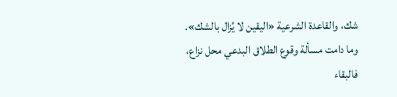شك، والقاعدة الشرعية «اليقين لا يُزال بالشك». وما دامت مسألة وقوع الطلاق البدعي محل نزاع، فالبقاء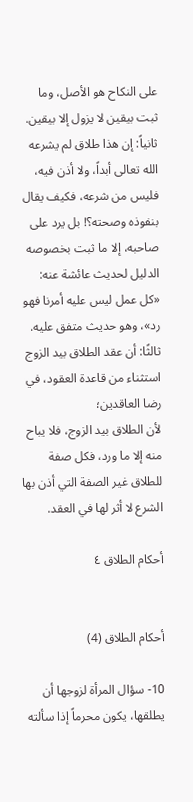على النكاح هو الأصل، وما ثبت بيقين لا يزول إلا بيقين.
ثانياً: إن هذا طلاق لم يشرعه الله تعالى أبداً، ولا أذن فيه، فليس من شرعه، فكيف يقال بنفوذه وصحته؟! بل يرد على صاحبه، إلا ما ثبت بخصوصه الدليل لحديث عائشة عنه: «كل عمل ليس عليه أمرنا فهو رد»، وهو حديث متفق عليه.
ثالثًا: أن عقد الطلاق بيد الزوج استثناء من قاعدة العقود، في رضا العاقدين؛
لأن الطلاق بيد الزوج، فلا يباح منه إلا ما ورد، فكل صفة للطلاق غير الصفة التي أذن بها الشرع لا أثر لها في العقد.

أحكام الطلاق ٤


أحكام الطلاق (4)

10- سؤال المرأة لزوجها أن يطلقها، يكون محرماً إذا سألته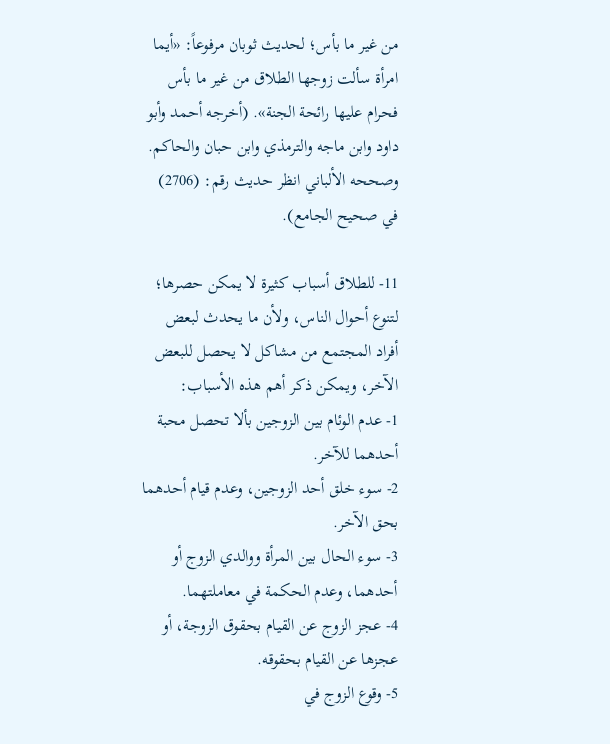من غير ما بأس؛ لحديث ثوبان مرفوعاً: «أيما امرأة سألت زوجها الطلاق من غير ما بأس فحرام عليها رائحة الجنة». (أخرجه أحمد وأبو داود وابن ماجه والترمذي وابن حبان والحاكم. وصححه الألباني انظر حديث رقم: (2706) في صحيح الجامع).

11- للطلاق أسباب كثيرة لا يمكن حصرها؛ لتنوع أحوال الناس، ولأن ما يحدث لبعض أفراد المجتمع من مشاكل لا يحصل للبعض الآخر، ويمكن ذكر أهم هذه الأسباب:
1- عدم الوئام بين الزوجين بألا تحصل محبة أحدهما للآخر.
2- سوء خلق أحد الزوجين، وعدم قيام أحدهما بحق الآخر.
3- سوء الحال بين المرأة ووالدي الزوج أو أحدهما، وعدم الحكمة في معاملتهما.
4- عجز الزوج عن القيام بحقوق الزوجة، أو عجزها عن القيام بحقوقه.
5- وقوع الزوج في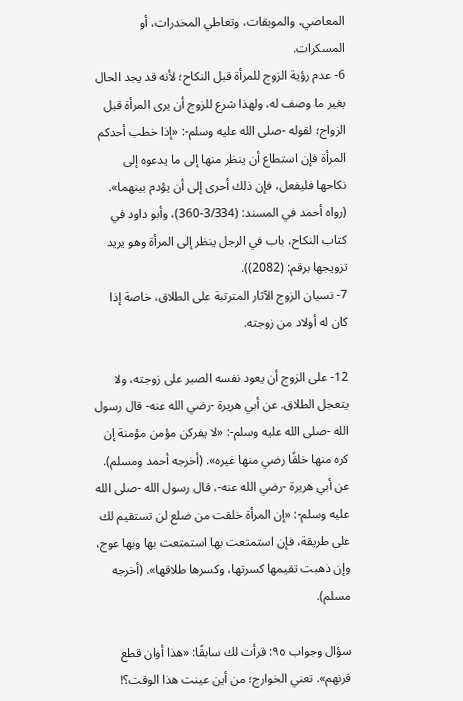المعاصي، والموبقات، وتعاطي المخدرات، أو المسكرات.
6- عدم رؤية الزوج للمرأة قبل النكاح؛ لأنه قد يجد الحال بغير ما وصف له، ولهذا شرع للزوج أن يرى المرأة قبل الزواج؛ لقوله -صلى الله عليه وسلم-: «إذا خطب أحدكم المرأة فإن استطاع أن ينظر منها إلى ما يدعوه إلى نكاحها فليفعل، فإن ذلك أحرى إلى أن يؤدم بينهما». (رواه أحمد في المسند: (3/334-360)، وأبو داود في كتاب النكاح، باب في الرجل ينظر إلى المرأة وهو يريد تزويجها برقم: (2082)).
7- نسيان الزوج الآثار المترتبة على الطلاق، خاصة إذا كان له أولاد من زوجته.

12- على الزوج أن يعود نفسه الصبر على زوجته، ولا يتعجل الطلاق. عن أبي هريرة -رضي الله عنه- قال رسول الله -صلى الله عليه وسلم-: «لا يفركن مؤمن مؤمنة إن كره منها خلقًا رضي منها غيره». (أخرجه أحمد ومسلم). عن أبي هريرة -رضي الله عنه-، قال رسول الله -صلى الله عليه وسلم-: «إن المرأة خلقت من ضلع لن تستقيم لك على طريقة، فإن استمتعت بها استمتعت بها وبها عوج، وإن ذهبت تقيمها كسرتها، وكسرها طلاقها». (أخرجه مسلم).

سؤال وجواب ٩٥: قرأت لك سابقًا: «هذا أوان قطع قرنهم». تعني الخوارج؛ من أين عينت هذا الوقت؟!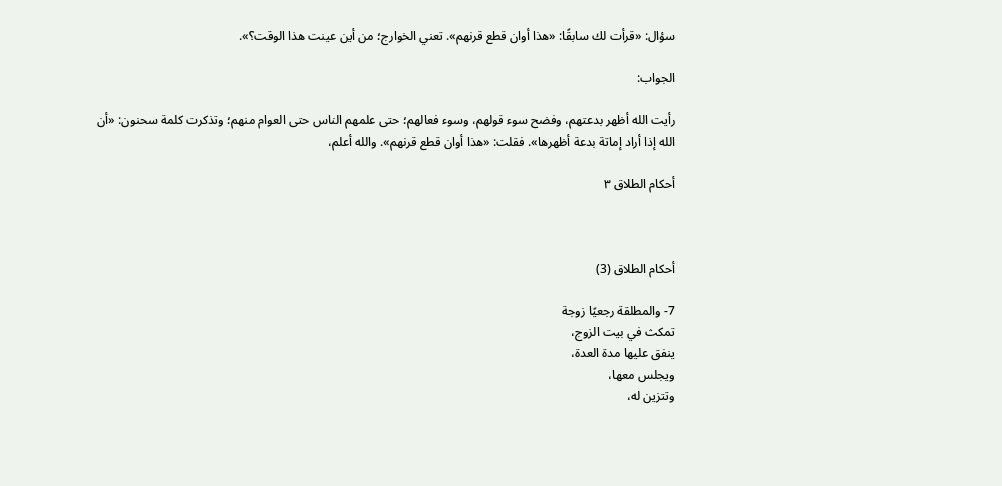سؤال: «قرأت لك سابقًا: «هذا أوان قطع قرنهم». تعني الخوارج؛ من أين عينت هذا الوقت؟».

الجواب:

رأيت الله أظهر بدعتهم، وفضح سوء قولهم، وسوء فعالهم؛ حتى علمهم الناس حتى العوام منهم؛ وتذكرت كلمة سحنون: «أن الله إذا أراد إماتة بدعة أظهرها». فقلت: «هذا أوان قطع قرنهم». والله أعلم،

أحكام الطلاق ٣



أحكام الطلاق (3)

7- والمطلقة رجعيًا زوجة
تمكث في بيت الزوج،
ينفق عليها مدة العدة،
ويجلس معها،
وتتزين له،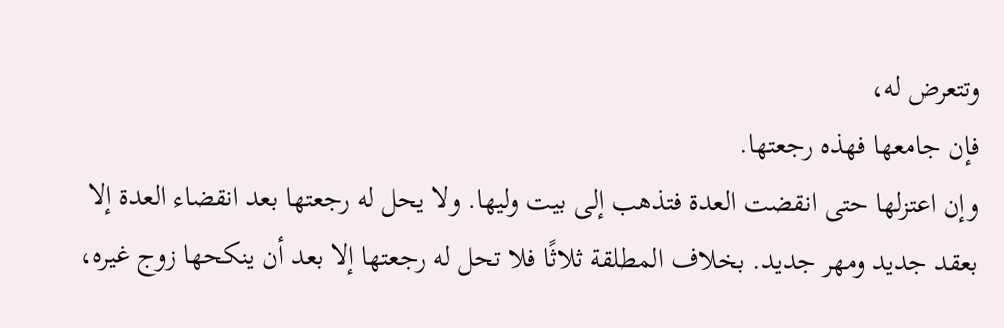وتتعرض له،
فإن جامعها فهذه رجعتها.
وإن اعتزلها حتى انقضت العدة فتذهب إلى بيت وليها. ولا يحل له رجعتها بعد انقضاء العدة إلا بعقد جديد ومهر جديد. بخلاف المطلقة ثلاثًا فلا تحل له رجعتها إلا بعد أن ينكحها زوج غيره،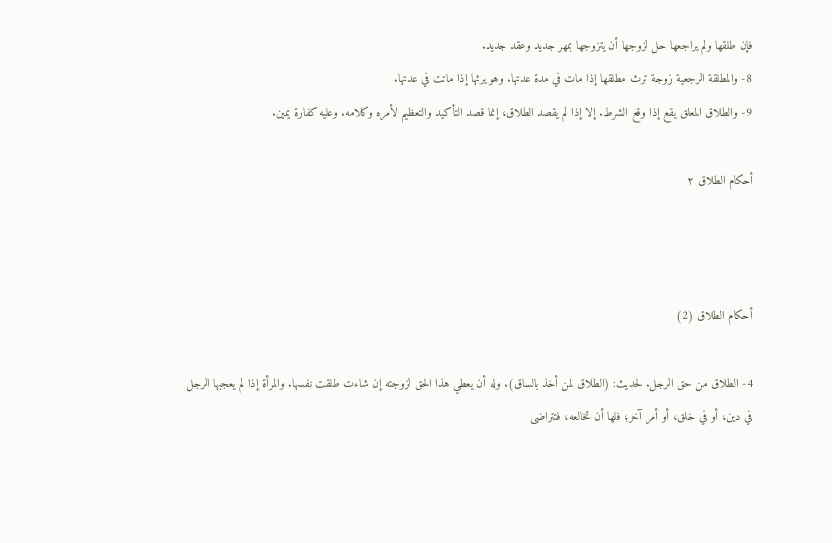فإن طلقها ولم يراجعها حل لزوجها أن يتزوجها بمهر جديد وعقد جديد.
8- والمطلقة الرجعية زوجة ترث مطلقها إذا مات في مدة عدتها. وهو يرثها إذا ماتت في عدتها.
9- والطلاق المعلق يقع إذا وقع الشرط. إلا إذا لم يقصد الطلاق، إنما قصد التأكيد والتعظيم لأمره وكلامه. وعليه كفارة يمين.

أحكام الطلاق ٢



أحكام الطلاق (2)

4- الطلاق من حق الرجل. لحديث: (الطلاق لمن أخذ بالساق). وله أن يعطي هذا الحق لزوجته إن شاءت طلقت نفسها. والمرأة إذا لم يعجبها الرجل في دين، أو في خلق، أو أمر آخر؛ فلها أن تخالعه، فتتراضى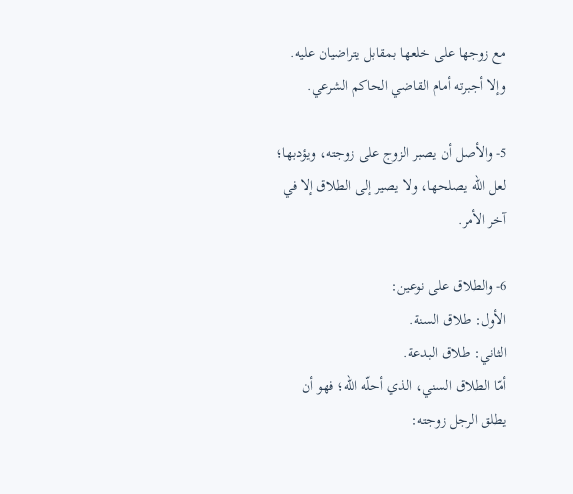مع زوجها على خلعها بمقابل يتراضيان عليه. وإلا أجبرته أمام القاضي الحاكم الشرعي.

5- والأصل أن يصبر الزوج على زوجته، ويؤدبها؛ لعل الله يصلحها، ولا يصير إلى الطلاق إلا في آخر الأمر.

6- والطلاق على نوعين:
الأول: طلاق السنة.
الثاني: طلاق البدعة.
أمّا الطلاق السني، الذي أحلّه الله؛ فهو أن يطلق الرجل زوجته: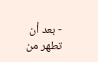- بعد أن تطهر من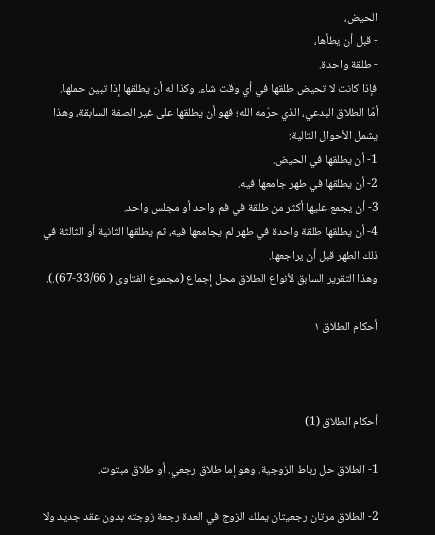الحيض،
- قبل أن يطأها،
- طلقة واحدة.
فإذا كانت لا تحيض طلقها في أي وقت شاء. وكذا له أن يطلقها إذا تبين حملها.
أمّا الطلاق البدعي، الذي حرّمه الله؛ فهو أن يطلقها على غير الصفة السابقة، وهذا يشمل الأحوال التالية:
1- أن يطلقها في الحيض.
2- أن يطلقها في طهر جامعها فيه.
3- أن يجمع عليها أكثر من طلقة في فم واحد أو مجلس واحد.
4- أن يطلقها طلقة واحدة في طهر لم يجامعها فيه، ثم يطلقها الثانية أو الثالثة في ذلك الطهر قبل أن يراجعها.
وهذا التقرير السابق لأنواع الطلاق محل إجماع (مجموع الفتاوى ( 33/66-67).).

أحكام الطلاق ١



أحكام الطلاق (1)

1- الطلاق حل رباط الزوجية. وهو إما طلاق رجعي. أو طلاق مبتوت.

2- الطلاق مرتان رجعيتان يملك الزوج في العدة رجعة زوجته بدون عقد جديد ولا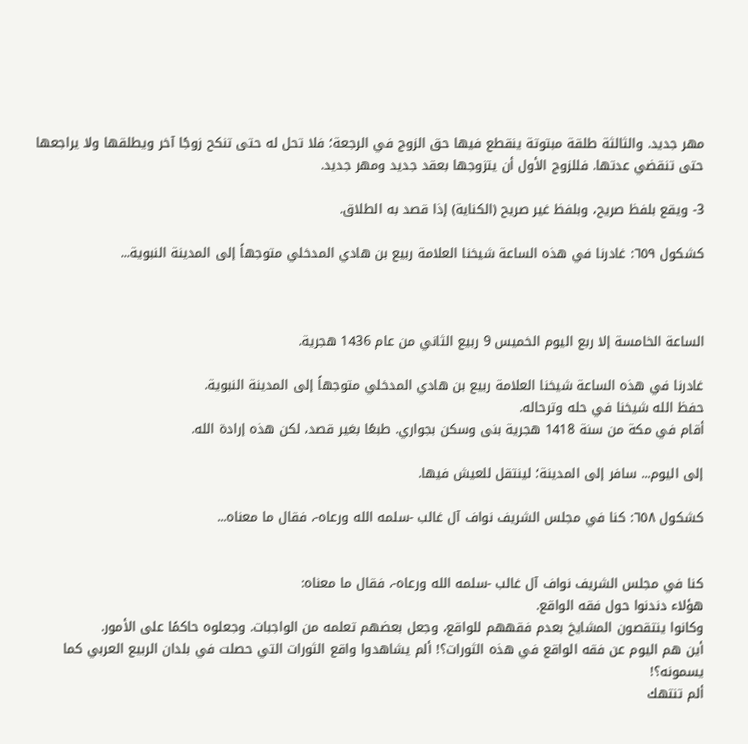مهر جديد. والثالثة طلقة مبتوتة ينقطع فيها حق الزوج في الرجعة؛ فلا تحل له حتى تنكح زوجًا آخر ويطلقها ولا يراجعها حتى تنقضي عدتها. فللزوج الأول أن يتزوجها بعقد جديد ومهر جديد.

3- ويقع بلفظ صريح، وبلفظ غير صريح (الكناية) إذا قصد به الطلاق.

كشكول ٦٥٩: غادرنا في هذه الساعة شيخنا العلامة ربيع بن هادي المدخلي متوجهاً إلى المدينة النبوية...



الساعة الخامسة إلا ربع اليوم الخميس 9 ربيع الثاني من عام 1436 هجرية.

غادرنا في هذه الساعة شيخنا العلامة ربيع بن هادي المدخلي متوجهاً إلى المدينة النبوية.
حفظ الله شيخنا في حله وترحاله.
أقام في مكة من سنة 1418 هجرية بنى وسكن بجواري. طبعًا بغير قصد، لكن هذه إرادة الله.

إلى اليوم... سافر إلى المدينة؛ لينتقل للعيش فيها.

كشكول ٦٥٨: كنا في مجلس الشريف نواف آل غالب -سلمه الله ورعاه-، فقال ما معناه...


كنا في مجلس الشريف نواف آل غالب -سلمه الله ورعاه-، فقال ما معناه:
هؤلاء دندنوا حول فقه الواقع.
وكانوا ينتقصون المشايخ بعدم فقههم للواقع، وجعل بعضهم تعلمه من الواجبات. وجعلوه حاكمًا على الأمور.
أين هم اليوم عن فقه الواقع في هذه الثورات؟! ألم يشاهدوا واقع الثورات التي حصلت في بلدان الربيع العربي كما يسمونه؟!
ألم تنتهك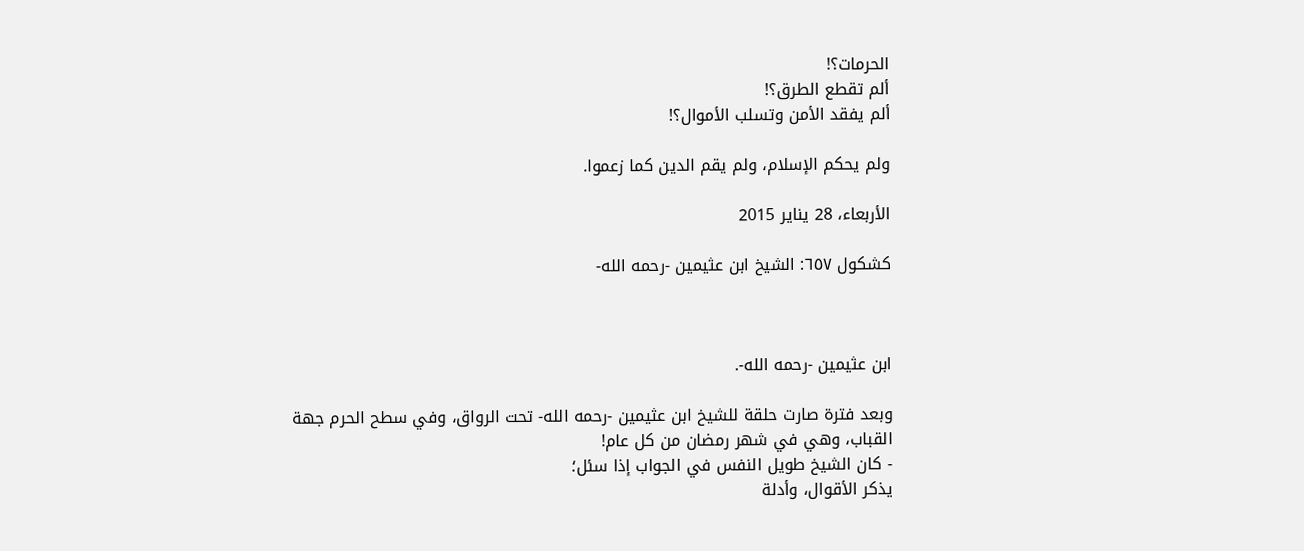الحرمات؟!
ألم تقطع الطرق؟!
ألم يفقد الأمن وتسلب الأموال؟!

ولم يحكم الإسلام، ولم يقم الدين كما زعموا.

الأربعاء، 28 يناير 2015

كشكول ٦٥٧: الشيخ ابن عثيمين -رحمه الله-



ابن عثيمين -رحمه الله-.

وبعد فترة صارت حلقة للشيخ ابن عثيمين -رحمه الله- تحت الرواق، وفي سطح الحرم جهة القباب، وهي في شهر رمضان من كل عام!
- كان الشيخ طويل النفس في الجواب إذا سئل؛
يذكر الأقوال، وأدلة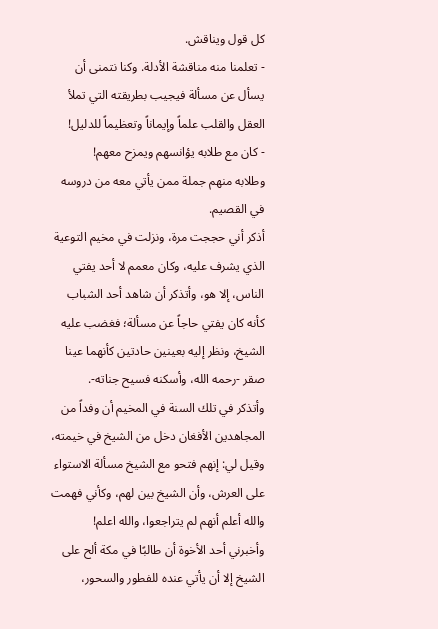كل قول ويناقش.
- تعلمنا منه مناقشة الأدلة. وكنا نتمنى أن يسأل عن مسألة فيجيب بطريقته التي تملأ العقل والقلب علماً وإيماناً وتعظيماً للدليل!
- كان مع طلابه يؤانسهم ويمزح معهم!
وطلابه منهم جملة ممن يأتي معه من دروسه في القصيم.
أذكر أني حججت مرة، ونزلت في مخيم التوعية الذي يشرف عليه، وكان معمم لا أحد يفتي الناس، إلا هو، وأتذكر أن شاهد أحد الشباب كأنه كان يفتي حاجاً عن مسألة؛ فغضب عليه الشيخ، ونظر إليه بعينين حادتين كأنهما عينا صقر -رحمه الله، وأسكنه فسيح جناته-.
وأتذكر في تلك السنة في المخيم أن وفداً من المجاهدين الأفغان دخل من الشيخ في خيمته، وقيل لي: إنهم فتحو مع الشيخ مسألة الاستواء على العرش، وأن الشيخ بين لهم، وكأني فهمت والله أعلم أنهم لم يتراجعوا، والله اعلم!
وأخبرني أحد الأخوة أن طالبًا في مكة ألح على الشيخ إلا أن يأتي عنده للفطور والسحور،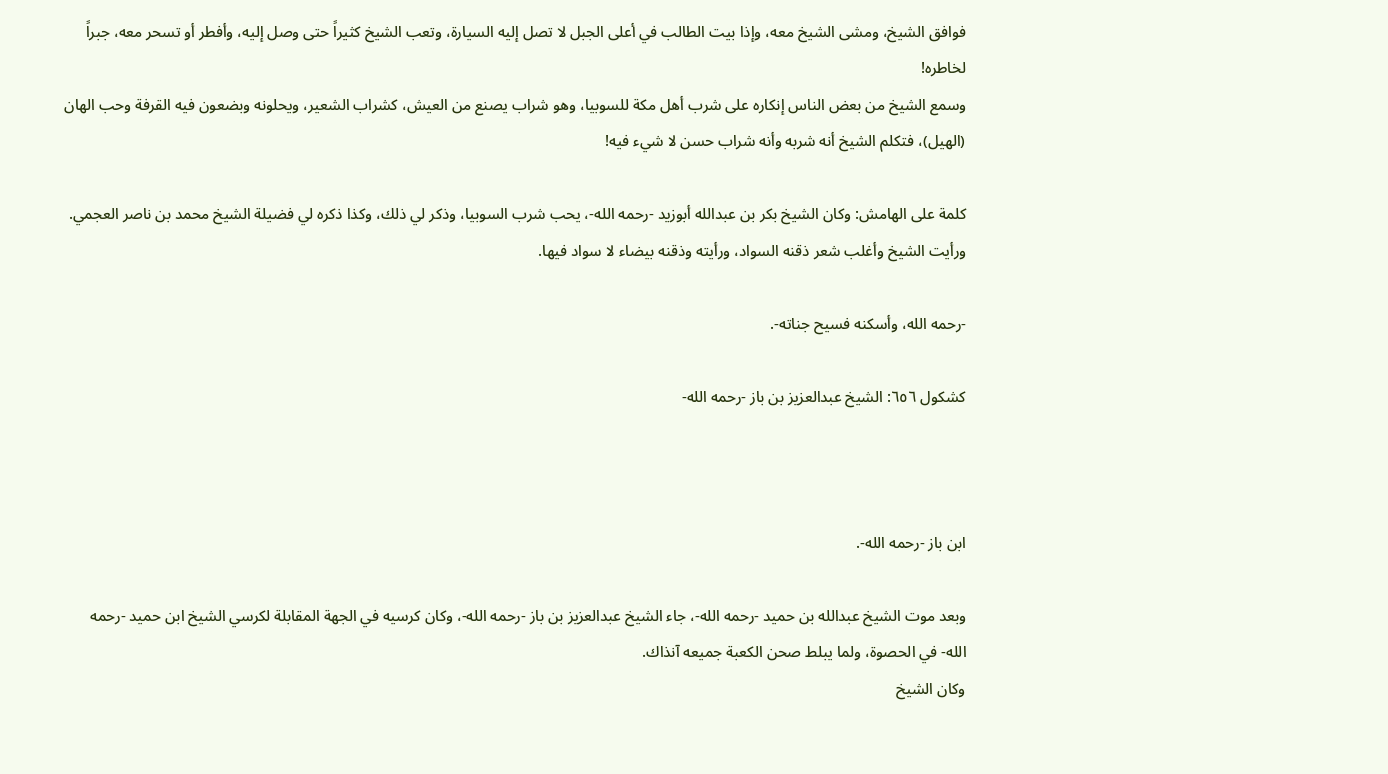فوافق الشيخ، ومشى الشيخ معه، وإذا بيت الطالب في أعلى الجبل لا تصل إليه السيارة، وتعب الشيخ كثيراً حتى وصل إليه، وأفطر أو تسحر معه، جبراً لخاطره!
وسمع الشيخ من بعض الناس إنكاره على شرب أهل مكة للسوبيا، وهو شراب يصنع من العيش، كشراب الشعير، ويحلونه وبضعون فيه القرفة وحب الهان (الهيل)، فتكلم الشيخ أنه شربه وأنه شراب حسن لا شيء فيه!

كلمة على الهامش: وكان الشيخ بكر بن عبدالله أبوزيد -رحمه الله-، يحب شرب السوبيا، وذكر لي ذلك، وكذا ذكره لي فضيلة الشيخ محمد بن ناصر العجمي.
ورأيت الشيخ وأغلب شعر ذقنه السواد، ورأيته وذقنه بيضاء لا سواد فيها.

-رحمه الله، وأسكنه فسيح جناته-.

كشكول ٦٥٦: الشيخ عبدالعزيز بن باز -رحمه الله-



ابن باز -رحمه الله-.

وبعد موت الشيخ عبدالله بن حميد -رحمه الله-، جاء الشيخ عبدالعزيز بن باز -رحمه الله-، وكان كرسيه في الجهة المقابلة لكرسي الشيخ ابن حميد -رحمه الله- في الحصوة، ولما يبلط صحن الكعبة جميعه آنذاك.
وكان الشيخ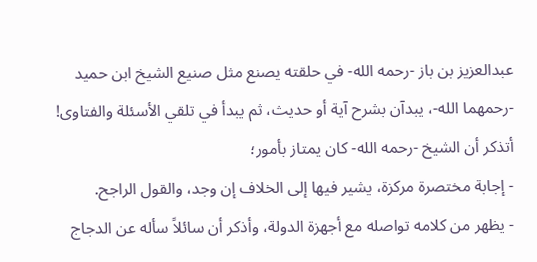عبدالعزيز بن باز -رحمه الله- في حلقته يصنع مثل صنيع الشيخ ابن حميد -رحمهما الله-، يبدآن بشرح آية أو حديث، ثم يبدأ في تلقي الأسئلة والفتاوى!
أتذكر أن الشيخ -رحمه الله- كان يمتاز بأمور؛
- إجابة مختصرة مركزة، يشير فيها إلى الخلاف إن وجد، والقول الراجح.
- يظهر من كلامه تواصله مع أجهزة الدولة، وأذكر أن سائلاً سأله عن الدجاج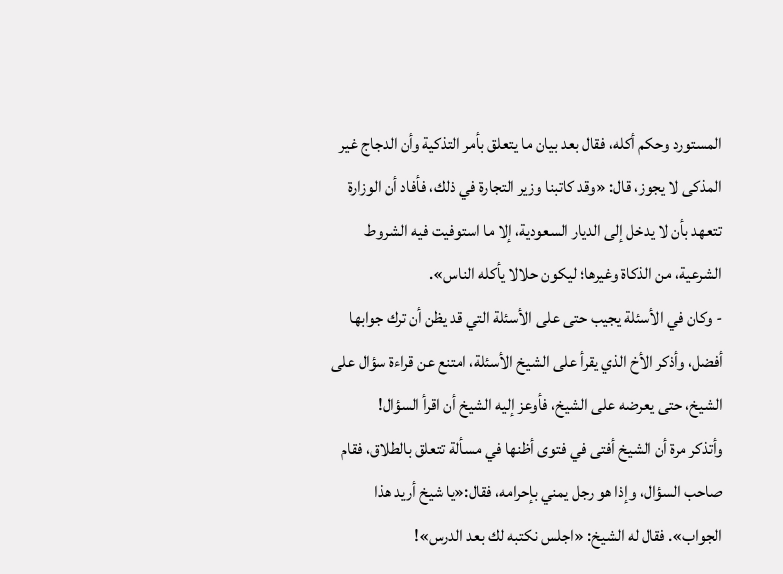المستورد وحكم أكله، فقال بعد بيان ما يتعلق بأمر التذكية وأن الدجاج غير المذكى لا يجوز، قال: «وقد كاتبنا وزير التجارة في ذلك، فأفاد أن الوزارة تتعهد بأن لا يدخل إلى الديار السعودية، إلا ما استوفيت فيه الشروط الشرعية، من الذكاة وغيرها؛ ليكون حلالا يأكله الناس».
- وكان في الأسئلة يجيب حتى على الأسئلة التي قد يظن أن ترك جوابها أفضل، وأذكر الأخ الذي يقرأ على الشيخ الأسئلة، امتنع عن قراءة سؤال على الشيخ، حتى يعرضه على الشيخ، فأوعز إليه الشيخ أن اقرأ السؤال!
وأتذكر مرة أن الشيخ أفتى في فتوى أظنها في مسألة تتعلق بالطلاق، فقام صاحب السؤال، وإذا هو رجل يمني بإحرامه، فقال:«يا شيخ أريد هذا الجواب». فقال له الشيخ: «اجلس نكتبه لك بعد الدرس»!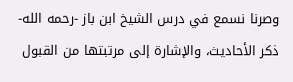وصرنا نسمع في درس الشيخ ابن باز -رحمه الله- ذكر الأحاديث، والإشارة إلى مرتبتها من القبول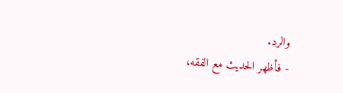والرد.
- فأظهر الحديث مع الفقه،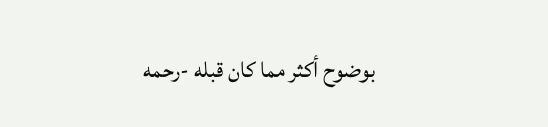بوضوح أكثر مما كان قبله -رحمه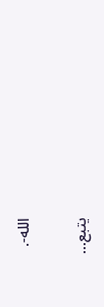الله-.


يتبع...